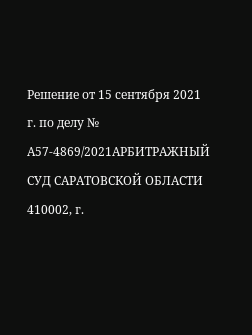Решение от 15 сентября 2021 г. по делу № А57-4869/2021АРБИТРАЖНЫЙ СУД САРАТОВСКОЙ ОБЛАСТИ 410002, г.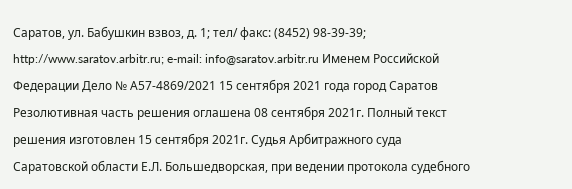Саратов, ул. Бабушкин взвоз, д. 1; тел/ факс: (8452) 98-39-39; http://www.saratov.arbitr.ru; e-mail: info@saratov.arbitr.ru Именем Российской Федерации Дело № А57-4869/2021 15 сентября 2021 года город Саратов Резолютивная часть решения оглашена 08 сентября 2021г. Полный текст решения изготовлен 15 сентября 2021г. Судья Арбитражного суда Саратовской области Е.Л. Большедворская, при ведении протокола судебного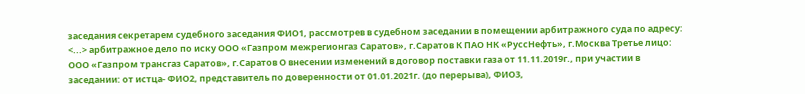заседания секретарем судебного заседания ФИО1, рассмотрев в судебном заседании в помещении арбитражного суда по адресу: <...> арбитражное дело по иску ООО «Газпром межрегионгаз Саратов», г.Саратов К ПАО НК «РуссНефть», г.Москва Третье лицо: ООО «Газпром трансгаз Саратов», г.Саратов О внесении изменений в договор поставки газа от 11.11.2019г., при участии в заседании: от истца- ФИО2, представитель по доверенности от 01.01.2021г. (до перерыва), ФИО3,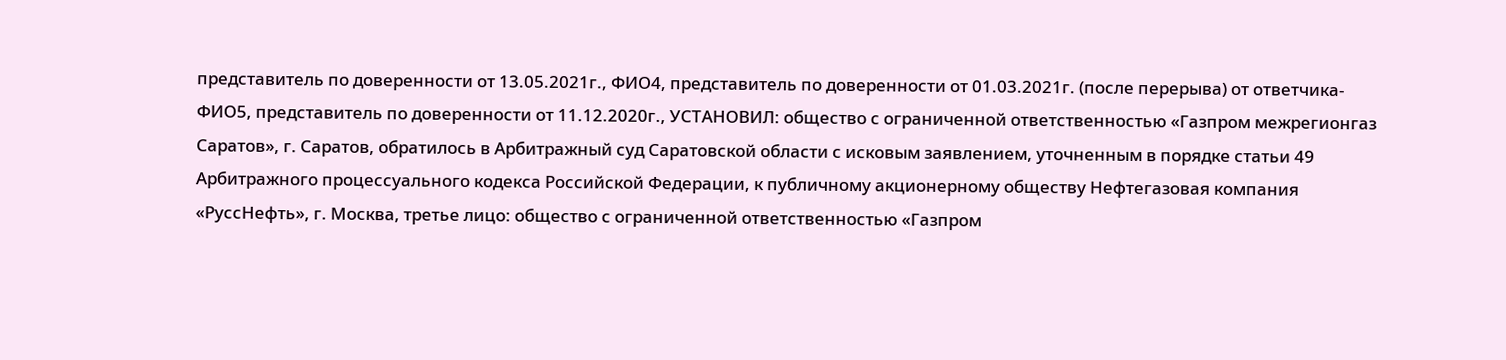представитель по доверенности от 13.05.2021г., ФИО4, представитель по доверенности от 01.03.2021г. (после перерыва) от ответчика- ФИО5, представитель по доверенности от 11.12.2020г., УСТАНОВИЛ: общество с ограниченной ответственностью «Газпром межрегионгаз Саратов», г. Саратов, обратилось в Арбитражный суд Саратовской области с исковым заявлением, уточненным в порядке статьи 49 Арбитражного процессуального кодекса Российской Федерации, к публичному акционерному обществу Нефтегазовая компания «РуссНефть», г. Москва, третье лицо: общество с ограниченной ответственностью «Газпром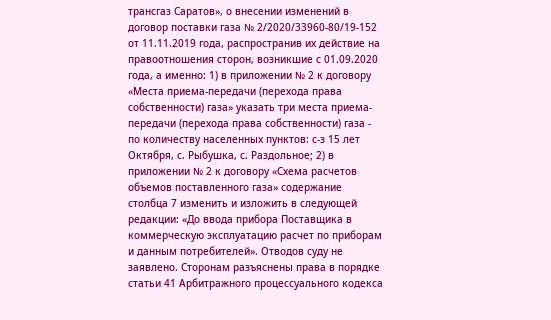трансгаз Саратов», о внесении изменений в договор поставки газа № 2/2020/33960-80/19-152 от 11.11.2019 года, распространив их действие на правоотношения сторон, возникшие с 01.09.2020 года, а именно: 1) в приложении № 2 к договору «Места приема-передачи (перехода права собственности) газа» указать три места приема-передачи (перехода права собственности) газа - по количеству населенных пунктов: с-з 15 лет Октября, с. Рыбушка, с. Раздольное; 2) в приложении № 2 к договору «Схема расчетов объемов поставленного газа» содержание столбца 7 изменить и изложить в следующей редакции: «До ввода прибора Поставщика в коммерческую эксплуатацию расчет по приборам и данным потребителей». Отводов суду не заявлено. Сторонам разъяснены права в порядке статьи 41 Арбитражного процессуального кодекса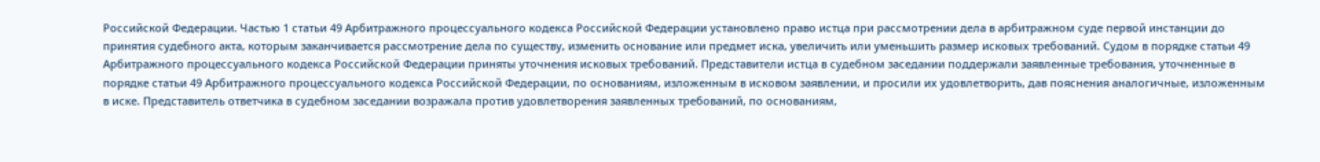Российской Федерации. Частью 1 статьи 49 Арбитражного процессуального кодекса Российской Федерации установлено право истца при рассмотрении дела в арбитражном суде первой инстанции до принятия судебного акта, которым заканчивается рассмотрение дела по существу, изменить основание или предмет иска, увеличить или уменьшить размер исковых требований. Судом в порядке статьи 49 Арбитражного процессуального кодекса Российской Федерации приняты уточнения исковых требований. Представители истца в судебном заседании поддержали заявленные требования, уточненные в порядке статьи 49 Арбитражного процессуального кодекса Российской Федерации, по основаниям, изложенным в исковом заявлении, и просили их удовлетворить, дав пояснения аналогичные, изложенным в иске. Представитель ответчика в судебном заседании возражала против удовлетворения заявленных требований, по основаниям,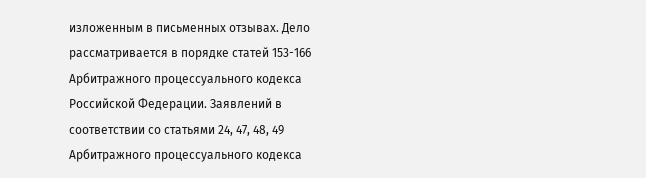изложенным в письменных отзывах. Дело рассматривается в порядке статей 153-166 Арбитражного процессуального кодекса Российской Федерации. Заявлений в соответствии со статьями 24, 47, 48, 49 Арбитражного процессуального кодекса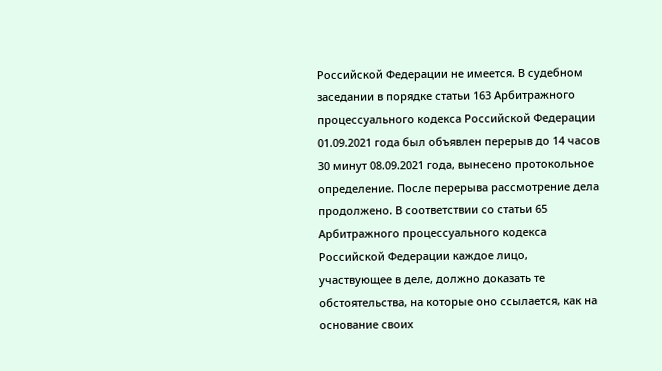Российской Федерации не имеется. В судебном заседании в порядке статьи 163 Арбитражного процессуального кодекса Российской Федерации 01.09.2021 года был объявлен перерыв до 14 часов 30 минут 08.09.2021 года, вынесено протокольное определение. После перерыва рассмотрение дела продолжено. В соответствии со статьи 65 Арбитражного процессуального кодекса Российской Федерации каждое лицо, участвующее в деле, должно доказать те обстоятельства, на которые оно ссылается, как на основание своих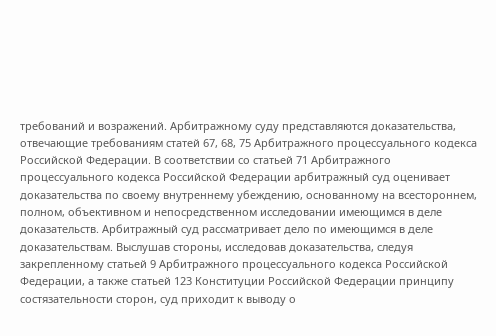требований и возражений. Арбитражному суду представляются доказательства, отвечающие требованиям статей 67, 68, 75 Арбитражного процессуального кодекса Российской Федерации. В соответствии со статьей 71 Арбитражного процессуального кодекса Российской Федерации арбитражный суд оценивает доказательства по своему внутреннему убеждению, основанному на всестороннем, полном, объективном и непосредственном исследовании имеющимся в деле доказательств. Арбитражный суд рассматривает дело по имеющимся в деле доказательствам. Выслушав стороны, исследовав доказательства, следуя закрепленному статьей 9 Арбитражного процессуального кодекса Российской Федерации, а также статьей 123 Конституции Российской Федерации принципу состязательности сторон, суд приходит к выводу о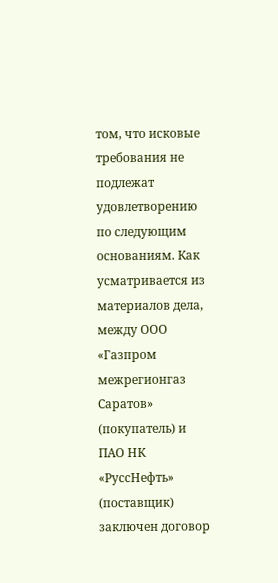том, что исковые требования не подлежат удовлетворению по следующим основаниям. Как усматривается из материалов дела, между ООО «Газпром межрегионгаз Саратов» (покупатель) и ПАО НК «РуссНефть» (поставщик) заключен договор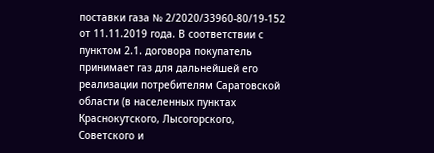поставки газа № 2/2020/33960-80/19-152 от 11.11.2019 года. В соответствии с пунктом 2.1. договора покупатель принимает газ для дальнейшей его реализации потребителям Саратовской области (в населенных пунктах Краснокутского, Лысогорского, Советского и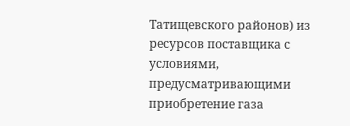Татищевского районов) из ресурсов поставщика с условиями, предусматривающими приобретение газа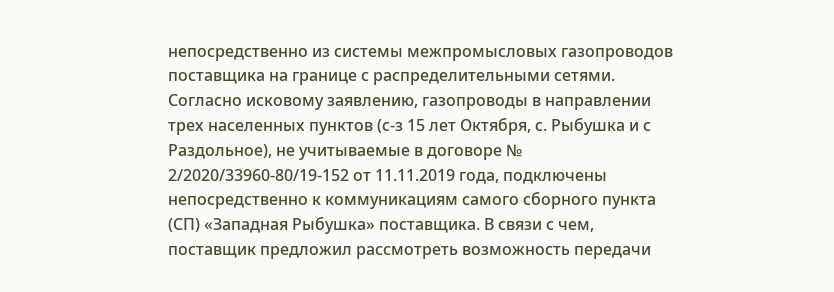непосредственно из системы межпромысловых газопроводов поставщика на границе с распределительными сетями. Согласно исковому заявлению, газопроводы в направлении трех населенных пунктов (с-з 15 лет Октября, с. Рыбушка и с Раздольное), не учитываемые в договоре № 2/2020/33960-80/19-152 от 11.11.2019 года, подключены непосредственно к коммуникациям самого сборного пункта (СП) «Западная Рыбушка» поставщика. В связи с чем, поставщик предложил рассмотреть возможность передачи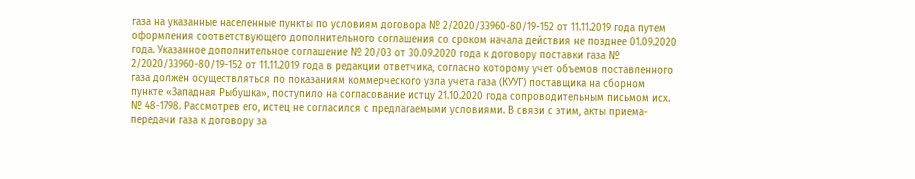газа на указанные населенные пункты по условиям договора № 2/2020/33960-80/19-152 от 11.11.2019 года путем оформления соответствующего дополнительного соглашения со сроком начала действия не позднее 01.09.2020 года. Указанное дополнительное соглашение № 20/03 от 30.09.2020 года к договору поставки газа № 2/2020/33960-80/19-152 от 11.11.2019 года в редакции ответчика, согласно которому учет объемов поставленного газа должен осуществляться по показаниям коммерческого узла учета газа (КУУГ) поставщика на сборном пункте «Западная Рыбушка», поступило на согласование истцу 21.10.2020 года сопроводительным письмом исх. № 48-1798. Рассмотрев его, истец не согласился с предлагаемыми условиями. В связи с этим, акты приема-передачи газа к договору за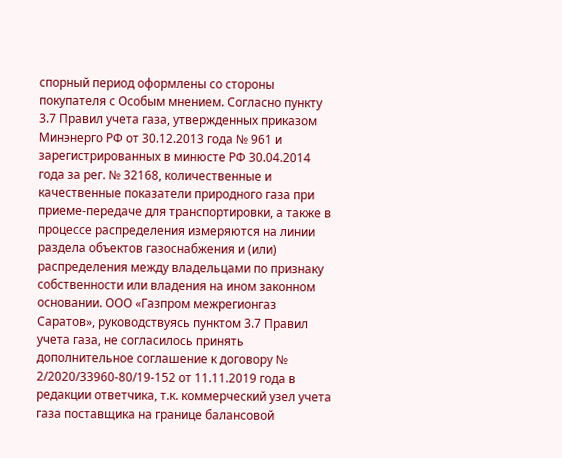спорный период оформлены со стороны покупателя с Особым мнением. Согласно пункту 3.7 Правил учета газа, утвержденных приказом Минэнерго РФ от 30.12.2013 года № 961 и зарегистрированных в минюсте РФ 30.04.2014 года за рег. № 32168, количественные и качественные показатели природного газа при приеме-передаче для транспортировки, а также в процессе распределения измеряются на линии раздела объектов газоснабжения и (или) распределения между владельцами по признаку собственности или владения на ином законном основании. ООО «Газпром межрегионгаз Саратов», руководствуясь пунктом 3.7 Правил учета газа, не согласилось принять дополнительное соглашение к договору № 2/2020/33960-80/19-152 от 11.11.2019 года в редакции ответчика, т.к. коммерческий узел учета газа поставщика на границе балансовой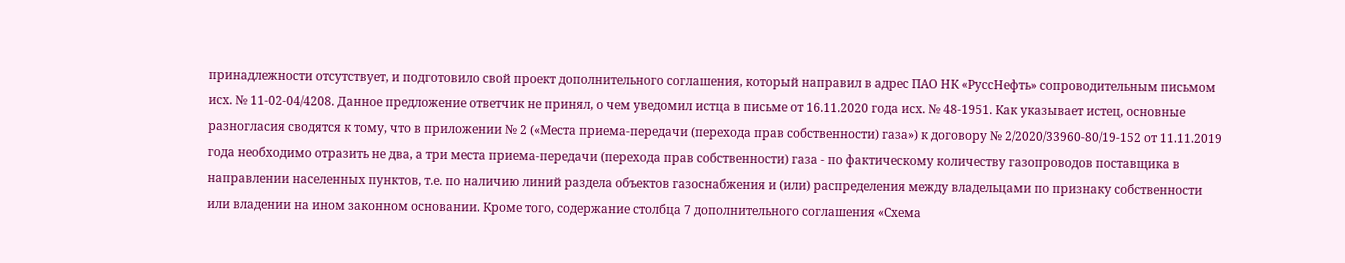принадлежности отсутствует, и подготовило свой проект дополнительного соглашения, который направил в адрес ПАО НК «РуссНефть» сопроводительным письмом исх. № 11-02-04/4208. Данное предложение ответчик не принял, о чем уведомил истца в письме от 16.11.2020 года исх. № 48-1951. Как указывает истец, основные разногласия сводятся к тому, что в приложении № 2 («Места приема-передачи (перехода прав собственности) газа») к договору № 2/2020/33960-80/19-152 от 11.11.2019 года необходимо отразить не два, а три места приема-передачи (перехода прав собственности) газа - по фактическому количеству газопроводов поставщика в направлении населенных пунктов, т.е. по наличию линий раздела объектов газоснабжения и (или) распределения между владельцами по признаку собственности или владении на ином законном основании. Кроме того, содержание столбца 7 дополнительного соглашения «Схема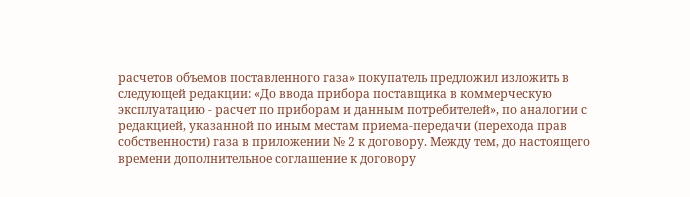расчетов объемов поставленного газа» покупатель предложил изложить в следующей редакции: «До ввода прибора поставщика в коммерческую эксплуатацию - расчет по приборам и данным потребителей», по аналогии с редакцией, указанной по иным местам приема-передачи (перехода прав собственности) газа в приложении № 2 к договору. Между тем, до настоящего времени дополнительное соглашение к договору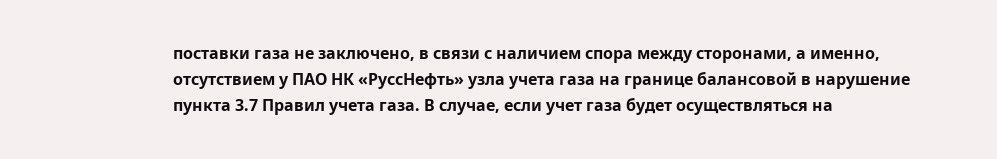поставки газа не заключено, в связи с наличием спора между сторонами, а именно, отсутствием у ПАО НК «РуссНефть» узла учета газа на границе балансовой в нарушение пункта 3.7 Правил учета газа. В случае, если учет газа будет осуществляться на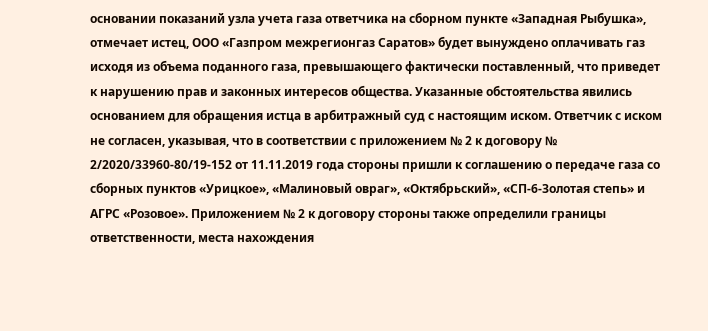основании показаний узла учета газа ответчика на сборном пункте «Западная Рыбушка», отмечает истец, ООО «Газпром межрегионгаз Саратов» будет вынуждено оплачивать газ исходя из объема поданного газа, превышающего фактически поставленный, что приведет к нарушению прав и законных интересов общества. Указанные обстоятельства явились основанием для обращения истца в арбитражный суд с настоящим иском. Ответчик с иском не согласен, указывая, что в соответствии с приложением № 2 к договору № 2/2020/33960-80/19-152 от 11.11.2019 года стороны пришли к соглашению о передаче газа со сборных пунктов «Урицкое», «Малиновый овраг», «Октябрьский», «СП-6-Золотая степь» и АГРС «Розовое». Приложением № 2 к договору стороны также определили границы ответственности, места нахождения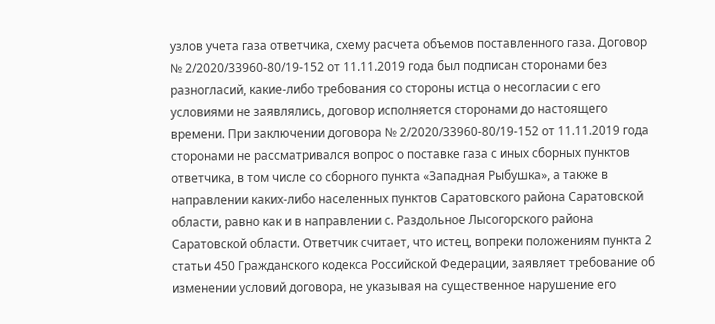узлов учета газа ответчика, схему расчета объемов поставленного газа. Договор № 2/2020/33960-80/19-152 от 11.11.2019 года был подписан сторонами без разногласий, какие-либо требования со стороны истца о несогласии с его условиями не заявлялись, договор исполняется сторонами до настоящего времени. При заключении договора № 2/2020/33960-80/19-152 от 11.11.2019 года сторонами не рассматривался вопрос о поставке газа с иных сборных пунктов ответчика, в том числе со сборного пункта «Западная Рыбушка», а также в направлении каких-либо населенных пунктов Саратовского района Саратовской области, равно как и в направлении с. Раздольное Лысогорского района Саратовской области. Ответчик считает, что истец, вопреки положениям пункта 2 статьи 450 Гражданского кодекса Российской Федерации, заявляет требование об изменении условий договора, не указывая на существенное нарушение его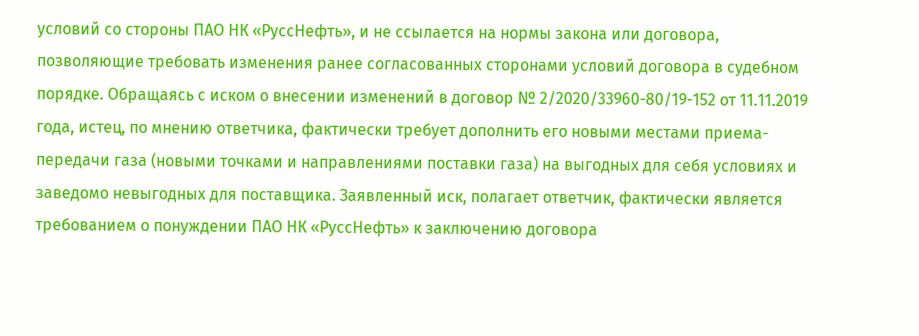условий со стороны ПАО НК «РуссНефть», и не ссылается на нормы закона или договора, позволяющие требовать изменения ранее согласованных сторонами условий договора в судебном порядке. Обращаясь с иском о внесении изменений в договор № 2/2020/33960-80/19-152 от 11.11.2019 года, истец, по мнению ответчика, фактически требует дополнить его новыми местами приема-передачи газа (новыми точками и направлениями поставки газа) на выгодных для себя условиях и заведомо невыгодных для поставщика. Заявленный иск, полагает ответчик, фактически является требованием о понуждении ПАО НК «РуссНефть» к заключению договора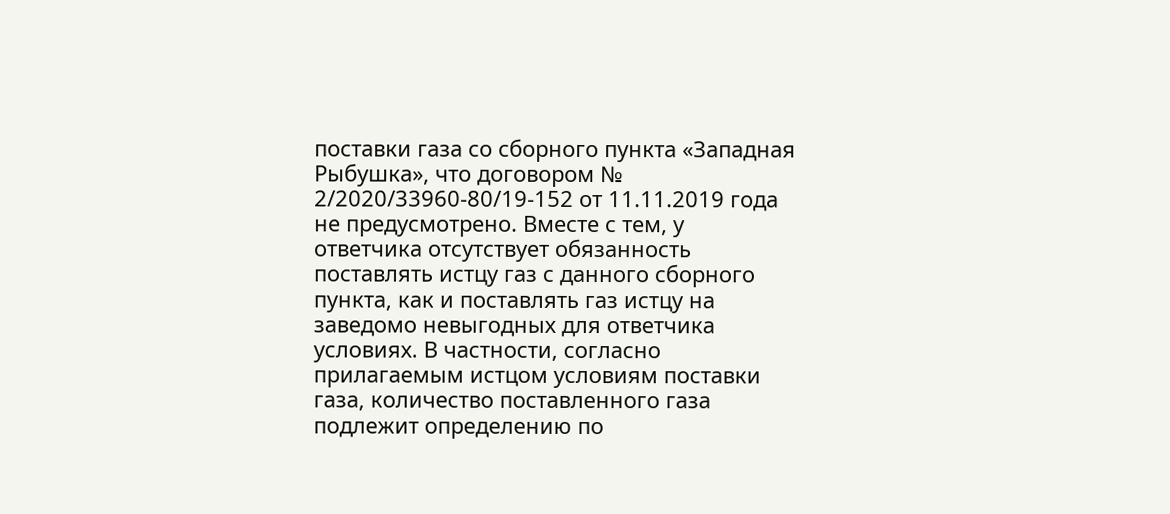поставки газа со сборного пункта «Западная Рыбушка», что договором № 2/2020/33960-80/19-152 от 11.11.2019 года не предусмотрено. Вместе с тем, у ответчика отсутствует обязанность поставлять истцу газ с данного сборного пункта, как и поставлять газ истцу на заведомо невыгодных для ответчика условиях. В частности, согласно прилагаемым истцом условиям поставки газа, количество поставленного газа подлежит определению по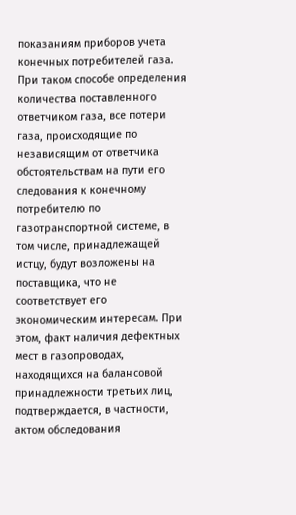показаниям приборов учета конечных потребителей газа. При таком способе определения количества поставленного ответчиком газа, все потери газа, происходящие по независящим от ответчика обстоятельствам на пути его следования к конечному потребителю по газотранспортной системе, в том числе, принадлежащей истцу, будут возложены на поставщика, что не соответствует его экономическим интересам. При этом, факт наличия дефектных мест в газопроводах, находящихся на балансовой принадлежности третьих лиц, подтверждается, в частности, актом обследования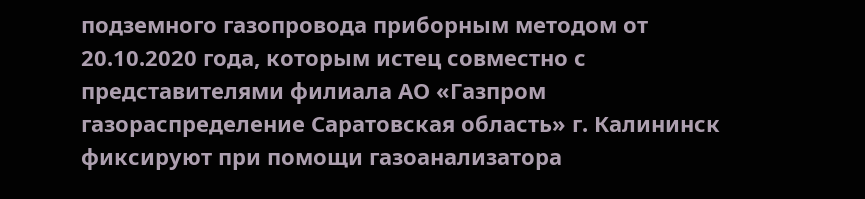подземного газопровода приборным методом от 20.10.2020 года, которым истец совместно с представителями филиала АО «Газпром газораспределение Саратовская область» г. Калининск фиксируют при помощи газоанализатора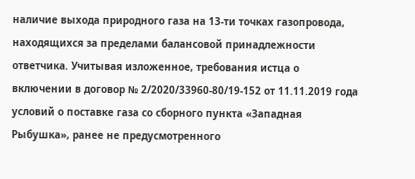наличие выхода природного газа на 13-ти точках газопровода, находящихся за пределами балансовой принадлежности ответчика. Учитывая изложенное, требования истца о включении в договор № 2/2020/33960-80/19-152 от 11.11.2019 года условий о поставке газа со сборного пункта «Западная Рыбушка», ранее не предусмотренного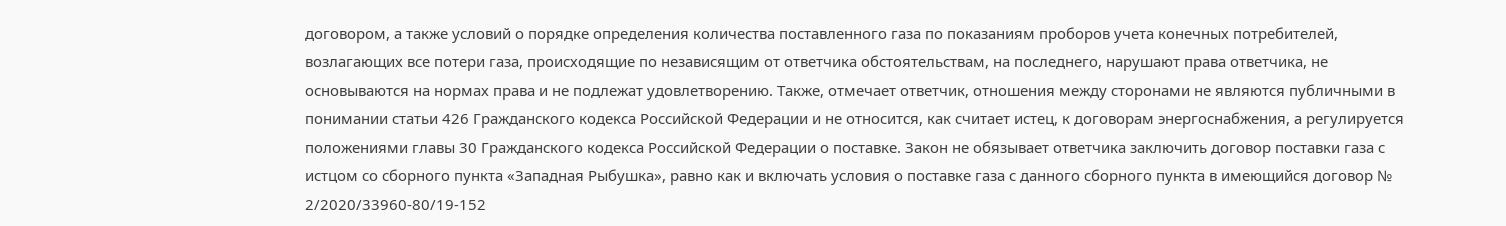договором, а также условий о порядке определения количества поставленного газа по показаниям проборов учета конечных потребителей, возлагающих все потери газа, происходящие по независящим от ответчика обстоятельствам, на последнего, нарушают права ответчика, не основываются на нормах права и не подлежат удовлетворению. Также, отмечает ответчик, отношения между сторонами не являются публичными в понимании статьи 426 Гражданского кодекса Российской Федерации и не относится, как считает истец, к договорам энергоснабжения, а регулируется положениями главы 30 Гражданского кодекса Российской Федерации о поставке. Закон не обязывает ответчика заключить договор поставки газа с истцом со сборного пункта «Западная Рыбушка», равно как и включать условия о поставке газа с данного сборного пункта в имеющийся договор № 2/2020/33960-80/19-152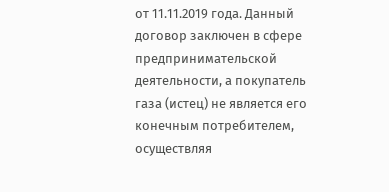от 11.11.2019 года. Данный договор заключен в сфере предпринимательской деятельности, а покупатель газа (истец) не является его конечным потребителем, осуществляя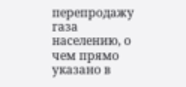перепродажу газа населению, о чем прямо указано в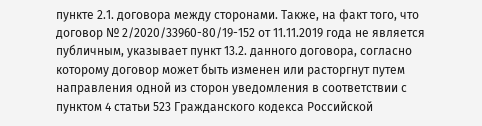пункте 2.1. договора между сторонами. Также, на факт того, что договор № 2/2020/33960-80/19-152 от 11.11.2019 года не является публичным, указывает пункт 13.2. данного договора, согласно которому договор может быть изменен или расторгнут путем направления одной из сторон уведомления в соответствии с пунктом 4 статьи 523 Гражданского кодекса Российской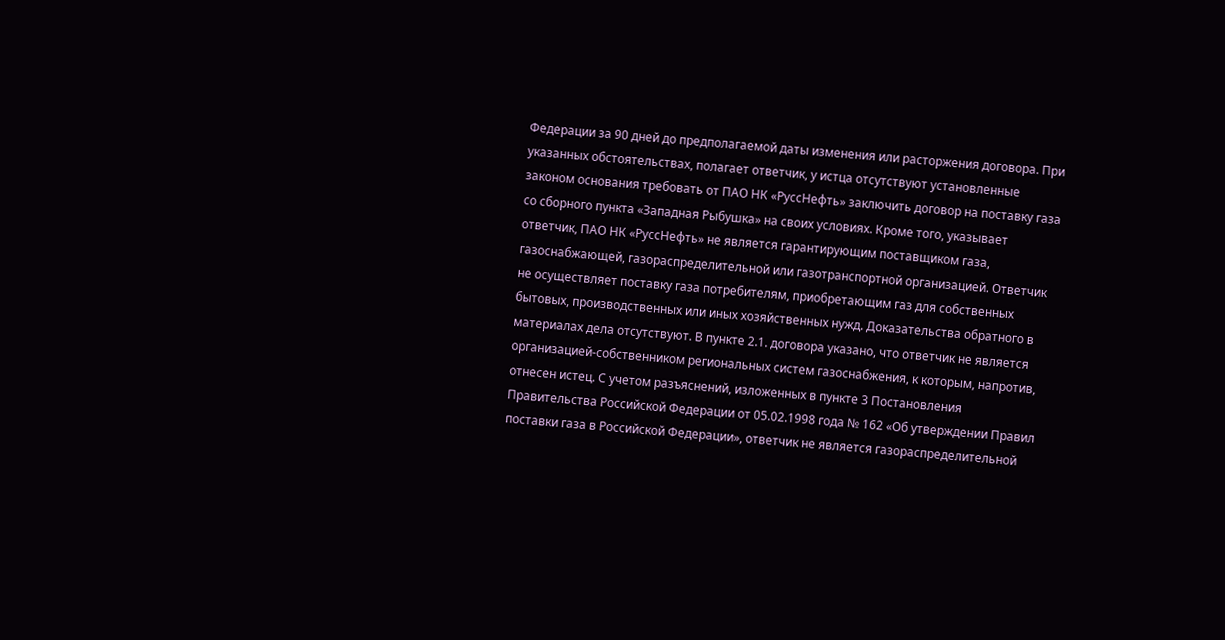Федерации за 90 дней до предполагаемой даты изменения или расторжения договора. При указанных обстоятельствах, полагает ответчик, у истца отсутствуют установленные законом основания требовать от ПАО НК «РуссНефть» заключить договор на поставку газа со сборного пункта «Западная Рыбушка» на своих условиях. Кроме того, указывает ответчик, ПАО НК «РуссНефть» не является гарантирующим поставщиком газа, газоснабжающей, газораспределительной или газотранспортной организацией. Ответчик не осуществляет поставку газа потребителям, приобретающим газ для собственных бытовых, производственных или иных хозяйственных нужд. Доказательства обратного в материалах дела отсутствуют. В пункте 2.1. договора указано, что ответчик не является организацией-собственником региональных систем газоснабжения, к которым, напротив, отнесен истец. С учетом разъяснений, изложенных в пункте 3 Постановления Правительства Российской Федерации от 05.02.1998 года № 162 «Об утверждении Правил поставки газа в Российской Федерации», ответчик не является газораспределительной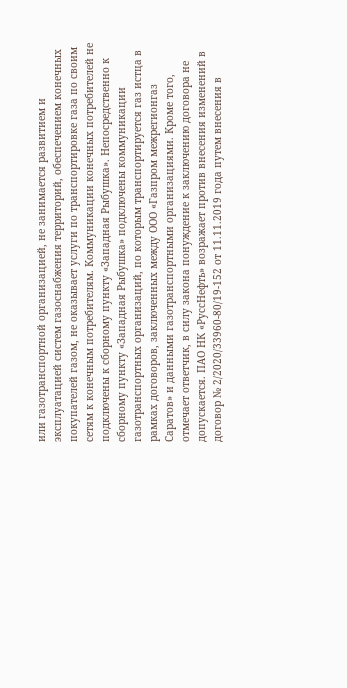или газотранспортной организацией, не занимается развитием и эксплуатацией систем газоснабжения территорий, обеспечением конечных покупателей газом, не оказывает услуги по транспортировке газа по своим сетям к конечным потребителям. Коммуникации конечных потребителей не подключены к сборному пункту «Западная Рыбушка». Непосредственно к сборному пункту «Западная Рыбушка» подключены коммуникации газотранспортных организаций, по которым транспортируется газ истца в рамках договоров, заключенных между ООО «Газпром межрегионгаз Саратов» и данными газотранспортными организациями. Кроме того, отмечает ответчик, в силу закона понуждение к заключению договора не допускается. ПАО НК «РуссНефть» возражает против внесения изменений в договор № 2/2020/33960-80/19-152 от 11.11.2019 года путем внесения в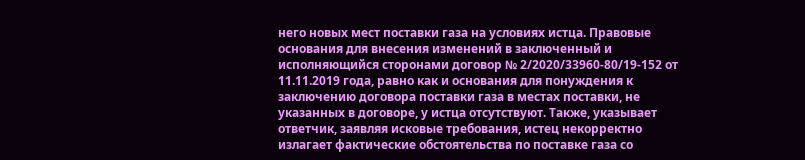него новых мест поставки газа на условиях истца. Правовые основания для внесения изменений в заключенный и исполняющийся сторонами договор № 2/2020/33960-80/19-152 от 11.11.2019 года, равно как и основания для понуждения к заключению договора поставки газа в местах поставки, не указанных в договоре, у истца отсутствуют. Также, указывает ответчик, заявляя исковые требования, истец некорректно излагает фактические обстоятельства по поставке газа со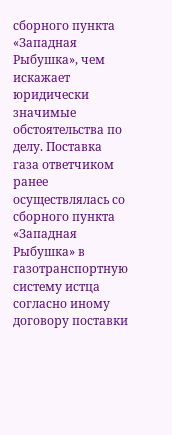сборного пункта «Западная Рыбушка», чем искажает юридически значимые обстоятельства по делу. Поставка газа ответчиком ранее осуществлялась со сборного пункта «Западная Рыбушка» в газотранспортную систему истца согласно иному договору поставки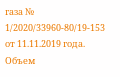газа № 1/2020/33960-80/19-153 от 11.11.2019 года. Объем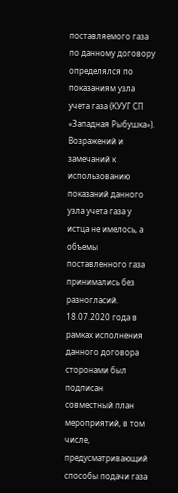поставляемого газа по данному договору определялся по показаниям узла учета газа (КУУГ СП «Западная Рыбушка»). Возражений и замечаний к использованию показаний данного узла учета газа у истца не имелось, а объемы поставленного газа принимались без разногласий. 18.07.2020 года в рамках исполнения данного договора сторонами был подписан совместный план мероприятий, в том числе, предусматривающий способы подачи газа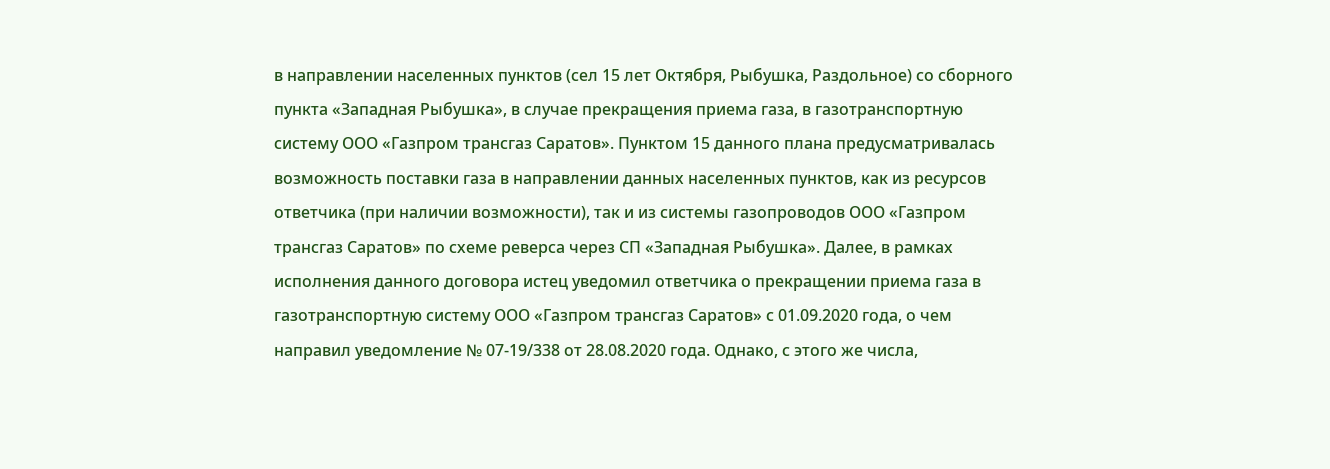в направлении населенных пунктов (сел 15 лет Октября, Рыбушка, Раздольное) со сборного пункта «Западная Рыбушка», в случае прекращения приема газа, в газотранспортную систему ООО «Газпром трансгаз Саратов». Пунктом 15 данного плана предусматривалась возможность поставки газа в направлении данных населенных пунктов, как из ресурсов ответчика (при наличии возможности), так и из системы газопроводов ООО «Газпром трансгаз Саратов» по схеме реверса через СП «Западная Рыбушка». Далее, в рамках исполнения данного договора истец уведомил ответчика о прекращении приема газа в газотранспортную систему ООО «Газпром трансгаз Саратов» с 01.09.2020 года, о чем направил уведомление № 07-19/338 от 28.08.2020 года. Однако, с этого же числа,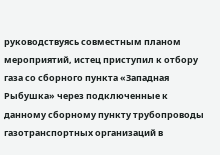руководствуясь совместным планом мероприятий, истец приступил к отбору газа со сборного пункта «Западная Рыбушка» через подключенные к данному сборному пункту трубопроводы газотранспортных организаций в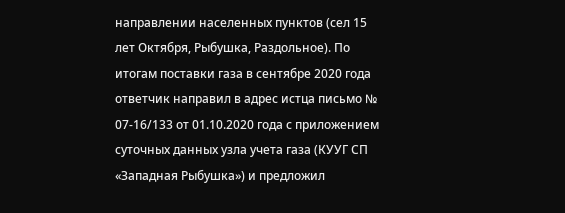направлении населенных пунктов (сел 15 лет Октября, Рыбушка, Раздольное). По итогам поставки газа в сентябре 2020 года ответчик направил в адрес истца письмо № 07-16/133 от 01.10.2020 года с приложением суточных данных узла учета газа (КУУГ СП «Западная Рыбушка») и предложил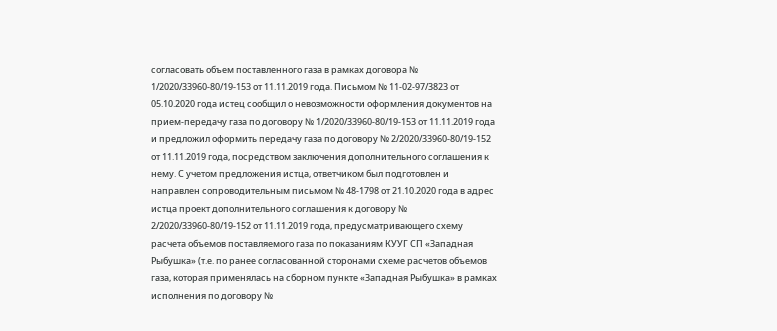согласовать объем поставленного газа в рамках договора № 1/2020/33960-80/19-153 от 11.11.2019 года. Письмом № 11-02-97/3823 от 05.10.2020 года истец сообщил о невозможности оформления документов на прием-передачу газа по договору № 1/2020/33960-80/19-153 от 11.11.2019 года и предложил оформить передачу газа по договору № 2/2020/33960-80/19-152 от 11.11.2019 года, посредством заключения дополнительного соглашения к нему. С учетом предложения истца, ответчиком был подготовлен и направлен сопроводительным письмом № 48-1798 от 21.10.2020 года в адрес истца проект дополнительного соглашения к договору № 2/2020/33960-80/19-152 от 11.11.2019 года, предусматривающего схему расчета объемов поставляемого газа по показаниям КУУГ СП «Западная Рыбушка» (т.е. по ранее согласованной сторонами схеме расчетов объемов газа, которая применялась на сборном пункте «Западная Рыбушка» в рамках исполнения по договору №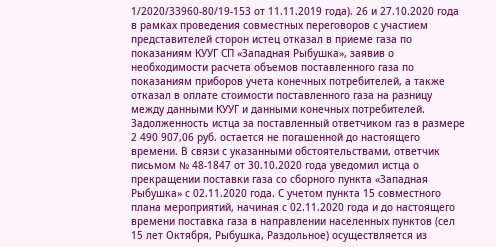1/2020/33960-80/19-153 от 11.11.2019 года). 26 и 27.10.2020 года в рамках проведения совместных переговоров с участием представителей сторон истец отказал в приеме газа по показаниям КУУГ СП «Западная Рыбушка», заявив о необходимости расчета объемов поставленного газа по показаниям приборов учета конечных потребителей, а также отказал в оплате стоимости поставленного газа на разницу между данными КУУГ и данными конечных потребителей. Задолженность истца за поставленный ответчиком газ в размере 2 490 907,06 руб. остается не погашенной до настоящего времени. В связи с указанными обстоятельствами, ответчик письмом № 48-1847 от 30.10.2020 года уведомил истца о прекращении поставки газа со сборного пункта «Западная Рыбушка» с 02.11.2020 года. С учетом пункта 15 совместного плана мероприятий, начиная с 02.11.2020 года и до настоящего времени поставка газа в направлении населенных пунктов (сел 15 лет Октября, Рыбушка, Раздольное) осуществляется из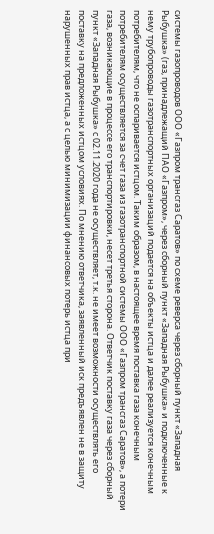системы газопроводов ООО «Газпром трансгаз Саратов» по схеме реверса через сборный пункт «Западная Рыбушка» (газ, принадлежащий ПАО «Газпром», через сборный пункт «Западная Рыбушка» и подключенные к нему трубопроводы газотранспортных организаций подается на объекты истца и далее реализуется конечным потребителям, что не оспаривается истцом. Таким образом, в настоящее время поставка газа конечным потребителям осуществляется за счет газа из газотранспортной системы ООО «Газпром трансгаз Саратов», а потери газа, возникающие в процессе его транспортировки, несет третья сторона. Ответчик поставку газа через сборный пункт «Западная Рыбушка» с 02.11.2020 года не осуществляет, т.к. не имеет возможности осуществлять его поставку на предложенных истцом условиях. По мнению ответчика, заявленный иск предъявлен не в защиту нарушенных прав истца, а с целью минимизации финансовых потерь истца при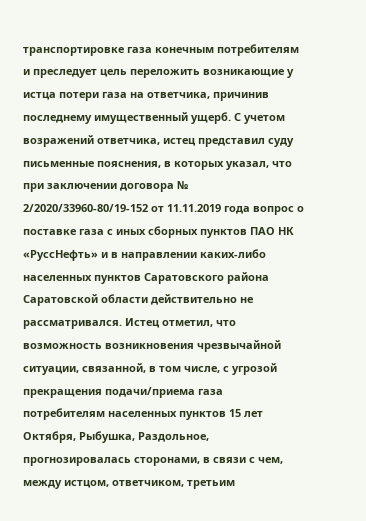транспортировке газа конечным потребителям и преследует цель переложить возникающие у истца потери газа на ответчика, причинив последнему имущественный ущерб. С учетом возражений ответчика, истец представил суду письменные пояснения, в которых указал, что при заключении договора № 2/2020/33960-80/19-152 от 11.11.2019 года вопрос о поставке газа с иных сборных пунктов ПАО НК «РуссНефть» и в направлении каких-либо населенных пунктов Саратовского района Саратовской области действительно не рассматривался. Истец отметил, что возможность возникновения чрезвычайной ситуации, связанной, в том числе, с угрозой прекращения подачи/приема газа потребителям населенных пунктов 15 лет Октября, Рыбушка, Раздольное, прогнозировалась сторонами, в связи с чем, между истцом, ответчиком, третьим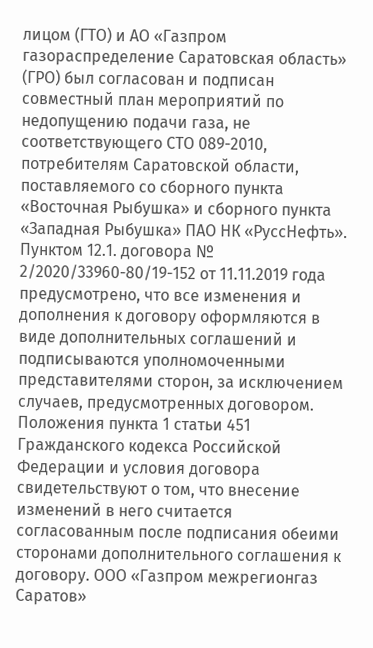лицом (ГТО) и АО «Газпром газораспределение Саратовская область» (ГРО) был согласован и подписан совместный план мероприятий по недопущению подачи газа, не соответствующего СТО 089-2010, потребителям Саратовской области, поставляемого со сборного пункта «Восточная Рыбушка» и сборного пункта «Западная Рыбушка» ПАО НК «РуссНефть». Пунктом 12.1. договора № 2/2020/33960-80/19-152 от 11.11.2019 года предусмотрено, что все изменения и дополнения к договору оформляются в виде дополнительных соглашений и подписываются уполномоченными представителями сторон, за исключением случаев, предусмотренных договором. Положения пункта 1 статьи 451 Гражданского кодекса Российской Федерации и условия договора свидетельствуют о том, что внесение изменений в него считается согласованным после подписания обеими сторонами дополнительного соглашения к договору. ООО «Газпром межрегионгаз Саратов»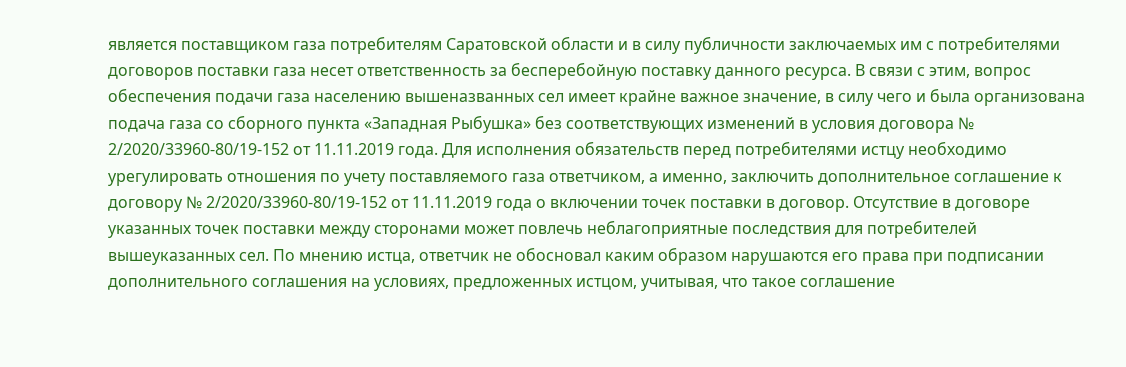является поставщиком газа потребителям Саратовской области и в силу публичности заключаемых им с потребителями договоров поставки газа несет ответственность за бесперебойную поставку данного ресурса. В связи с этим, вопрос обеспечения подачи газа населению вышеназванных сел имеет крайне важное значение, в силу чего и была организована подача газа со сборного пункта «Западная Рыбушка» без соответствующих изменений в условия договора № 2/2020/33960-80/19-152 от 11.11.2019 года. Для исполнения обязательств перед потребителями истцу необходимо урегулировать отношения по учету поставляемого газа ответчиком, а именно, заключить дополнительное соглашение к договору № 2/2020/33960-80/19-152 от 11.11.2019 года о включении точек поставки в договор. Отсутствие в договоре указанных точек поставки между сторонами может повлечь неблагоприятные последствия для потребителей вышеуказанных сел. По мнению истца, ответчик не обосновал каким образом нарушаются его права при подписании дополнительного соглашения на условиях, предложенных истцом, учитывая, что такое соглашение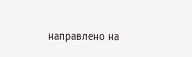направлено на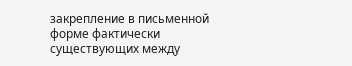закрепление в письменной форме фактически существующих между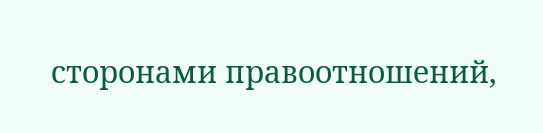сторонами правоотношений,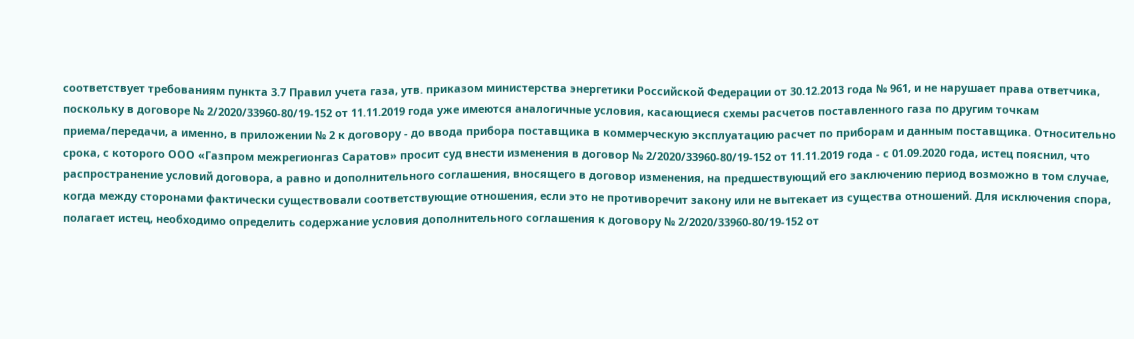соответствует требованиям пункта 3.7 Правил учета газа, утв. приказом министерства энергетики Российской Федерации от 30.12.2013 года № 961, и не нарушает права ответчика, поскольку в договоре № 2/2020/33960-80/19-152 от 11.11.2019 года уже имеются аналогичные условия, касающиеся схемы расчетов поставленного газа по другим точкам приема/передачи, а именно, в приложении № 2 к договору - до ввода прибора поставщика в коммерческую эксплуатацию расчет по приборам и данным поставщика. Относительно срока, с которого ООО «Газпром межрегионгаз Саратов» просит суд внести изменения в договор № 2/2020/33960-80/19-152 от 11.11.2019 года - с 01.09.2020 года, истец пояснил, что распространение условий договора, а равно и дополнительного соглашения, вносящего в договор изменения, на предшествующий его заключению период возможно в том случае, когда между сторонами фактически существовали соответствующие отношения, если это не противоречит закону или не вытекает из существа отношений. Для исключения спора, полагает истец, необходимо определить содержание условия дополнительного соглашения к договору № 2/2020/33960-80/19-152 от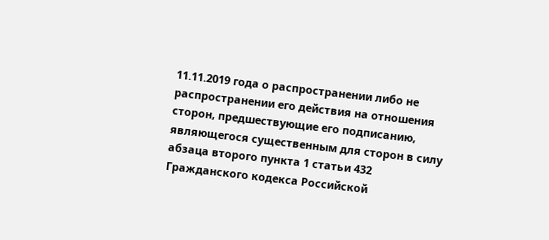11.11.2019 года о распространении либо не распространении его действия на отношения сторон, предшествующие его подписанию, являющегося существенным для сторон в силу абзаца второго пункта 1 статьи 432 Гражданского кодекса Российской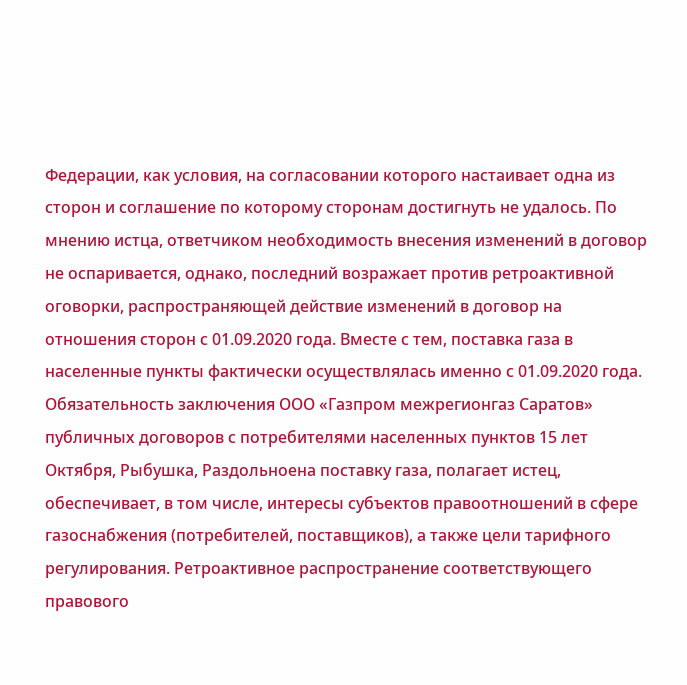Федерации, как условия, на согласовании которого настаивает одна из сторон и соглашение по которому сторонам достигнуть не удалось. По мнению истца, ответчиком необходимость внесения изменений в договор не оспаривается, однако, последний возражает против ретроактивной оговорки, распространяющей действие изменений в договор на отношения сторон с 01.09.2020 года. Вместе с тем, поставка газа в населенные пункты фактически осуществлялась именно с 01.09.2020 года. Обязательность заключения ООО «Газпром межрегионгаз Саратов» публичных договоров с потребителями населенных пунктов 15 лет Октября, Рыбушка, Раздольноена поставку газа, полагает истец, обеспечивает, в том числе, интересы субъектов правоотношений в сфере газоснабжения (потребителей, поставщиков), а также цели тарифного регулирования. Ретроактивное распространение соответствующего правового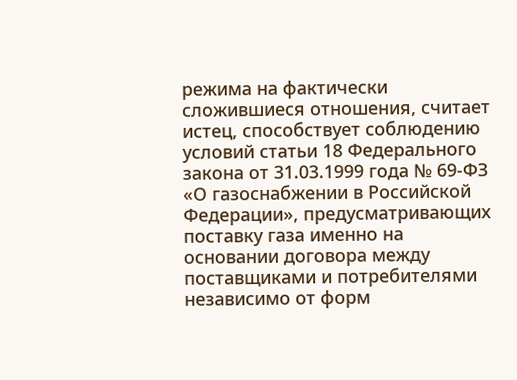режима на фактически сложившиеся отношения, считает истец, способствует соблюдению условий статьи 18 Федерального закона от 31.03.1999 года № 69-ФЗ «О газоснабжении в Российской Федерации», предусматривающих поставку газа именно на основании договора между поставщиками и потребителями независимо от форм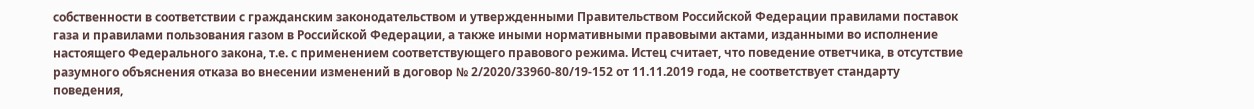собственности в соответствии с гражданским законодательством и утвержденными Правительством Российской Федерации правилами поставок газа и правилами пользования газом в Российской Федерации, а также иными нормативными правовыми актами, изданными во исполнение настоящего Федерального закона, т.е. с применением соответствующего правового режима. Истец считает, что поведение ответчика, в отсутствие разумного объяснения отказа во внесении изменений в договор № 2/2020/33960-80/19-152 от 11.11.2019 года, не соответствует стандарту поведения,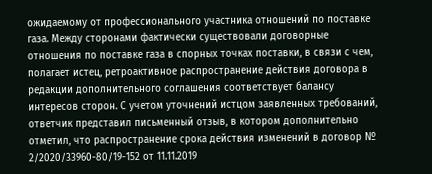ожидаемому от профессионального участника отношений по поставке газа. Между сторонами фактически существовали договорные отношения по поставке газа в спорных точках поставки, в связи с чем, полагает истец, ретроактивное распространение действия договора в редакции дополнительного соглашения соответствует балансу интересов сторон. С учетом уточнений истцом заявленных требований, ответчик представил письменный отзыв, в котором дополнительно отметил, что распространение срока действия изменений в договор № 2/2020/33960-80/19-152 от 11.11.2019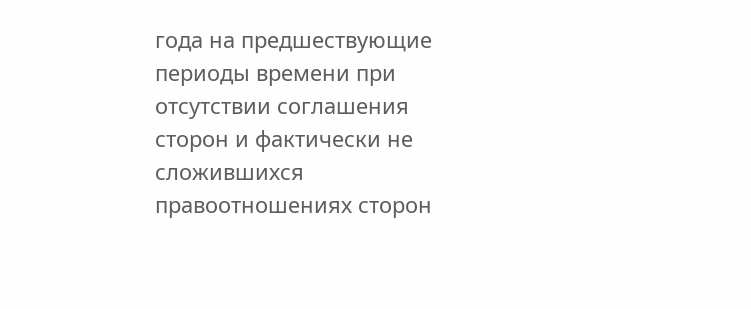года на предшествующие периоды времени при отсутствии соглашения сторон и фактически не сложившихся правоотношениях сторон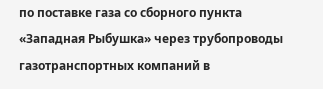по поставке газа со сборного пункта «Западная Рыбушка» через трубопроводы газотранспортных компаний в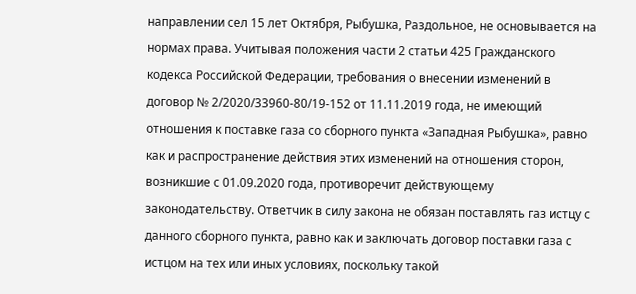направлении сел 15 лет Октября, Рыбушка, Раздольное, не основывается на нормах права. Учитывая положения части 2 статьи 425 Гражданского кодекса Российской Федерации, требования о внесении изменений в договор № 2/2020/33960-80/19-152 от 11.11.2019 года, не имеющий отношения к поставке газа со сборного пункта «Западная Рыбушка», равно как и распространение действия этих изменений на отношения сторон, возникшие с 01.09.2020 года, противоречит действующему законодательству. Ответчик в силу закона не обязан поставлять газ истцу с данного сборного пункта, равно как и заключать договор поставки газа с истцом на тех или иных условиях, поскольку такой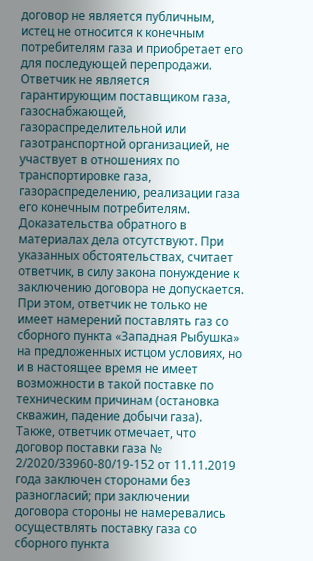договор не является публичным, истец не относится к конечным потребителям газа и приобретает его для последующей перепродажи. Ответчик не является гарантирующим поставщиком газа, газоснабжающей, газораспределительной или газотранспортной организацией, не участвует в отношениях по транспортировке газа, газораспределению, реализации газа его конечным потребителям. Доказательства обратного в материалах дела отсутствуют. При указанных обстоятельствах, считает ответчик, в силу закона понуждение к заключению договора не допускается. При этом, ответчик не только не имеет намерений поставлять газ со сборного пункта «Западная Рыбушка» на предложенных истцом условиях, но и в настоящее время не имеет возможности в такой поставке по техническим причинам (остановка скважин, падение добычи газа). Также, ответчик отмечает, что договор поставки газа № 2/2020/33960-80/19-152 от 11.11.2019 года заключен сторонами без разногласий; при заключении договора стороны не намеревались осуществлять поставку газа со сборного пункта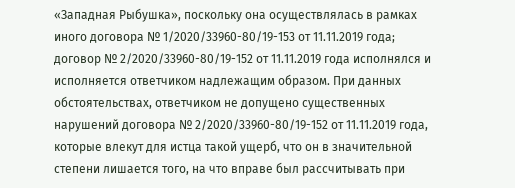«Западная Рыбушка», поскольку она осуществлялась в рамках иного договора № 1/2020/33960-80/19-153 от 11.11.2019 года; договор № 2/2020/33960-80/19-152 от 11.11.2019 года исполнялся и исполняется ответчиком надлежащим образом. При данных обстоятельствах, ответчиком не допущено существенных нарушений договора № 2/2020/33960-80/19-152 от 11.11.2019 года, которые влекут для истца такой ущерб, что он в значительной степени лишается того, на что вправе был рассчитывать при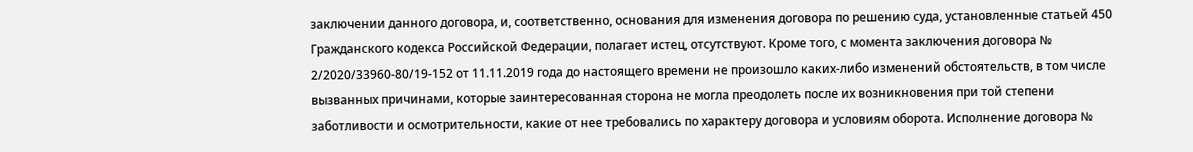заключении данного договора, и, соответственно, основания для изменения договора по решению суда, установленные статьей 450 Гражданского кодекса Российской Федерации, полагает истец, отсутствуют. Кроме того, с момента заключения договора № 2/2020/33960-80/19-152 от 11.11.2019 года до настоящего времени не произошло каких-либо изменений обстоятельств, в том числе вызванных причинами, которые заинтересованная сторона не могла преодолеть после их возникновения при той степени заботливости и осмотрительности, какие от нее требовались по характеру договора и условиям оборота. Исполнение договора №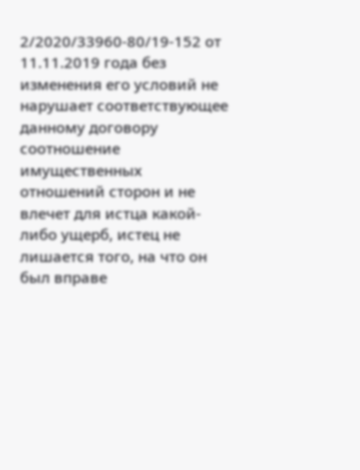2/2020/33960-80/19-152 от 11.11.2019 года без изменения его условий не нарушает соответствующее данному договору соотношение имущественных отношений сторон и не влечет для истца какой-либо ущерб, истец не лишается того, на что он был вправе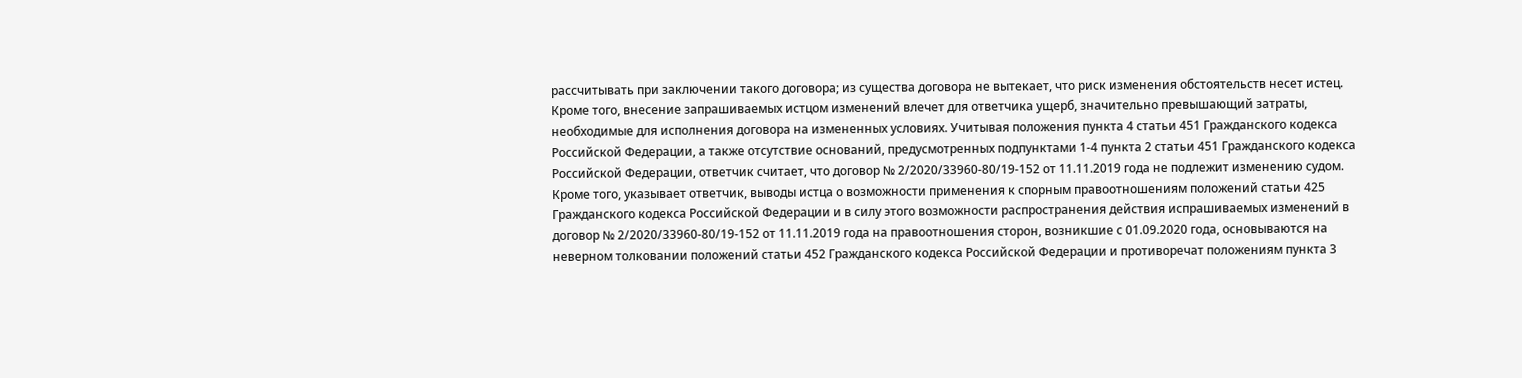рассчитывать при заключении такого договора; из существа договора не вытекает, что риск изменения обстоятельств несет истец. Кроме того, внесение запрашиваемых истцом изменений влечет для ответчика ущерб, значительно превышающий затраты, необходимые для исполнения договора на измененных условиях. Учитывая положения пункта 4 статьи 451 Гражданского кодекса Российской Федерации, а также отсутствие оснований, предусмотренных подпунктами 1-4 пункта 2 статьи 451 Гражданского кодекса Российской Федерации, ответчик считает, что договор № 2/2020/33960-80/19-152 от 11.11.2019 года не подлежит изменению судом. Кроме того, указывает ответчик, выводы истца о возможности применения к спорным правоотношениям положений статьи 425 Гражданского кодекса Российской Федерации и в силу этого возможности распространения действия испрашиваемых изменений в договор № 2/2020/33960-80/19-152 от 11.11.2019 года на правоотношения сторон, возникшие с 01.09.2020 года, основываются на неверном толковании положений статьи 452 Гражданского кодекса Российской Федерации и противоречат положениям пункта 3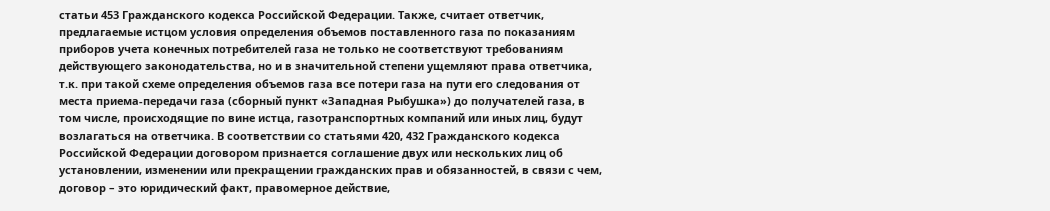статьи 453 Гражданского кодекса Российской Федерации. Также, считает ответчик, предлагаемые истцом условия определения объемов поставленного газа по показаниям приборов учета конечных потребителей газа не только не соответствуют требованиям действующего законодательства, но и в значительной степени ущемляют права ответчика, т.к. при такой схеме определения объемов газа все потери газа на пути его следования от места приема-передачи газа (сборный пункт «Западная Рыбушка») до получателей газа, в том числе, происходящие по вине истца, газотранспортных компаний или иных лиц, будут возлагаться на ответчика. В соответствии со статьями 420, 432 Гражданского кодекса Российской Федерации договором признается соглашение двух или нескольких лиц об установлении, изменении или прекращении гражданских прав и обязанностей, в связи с чем, договор – это юридический факт, правомерное действие,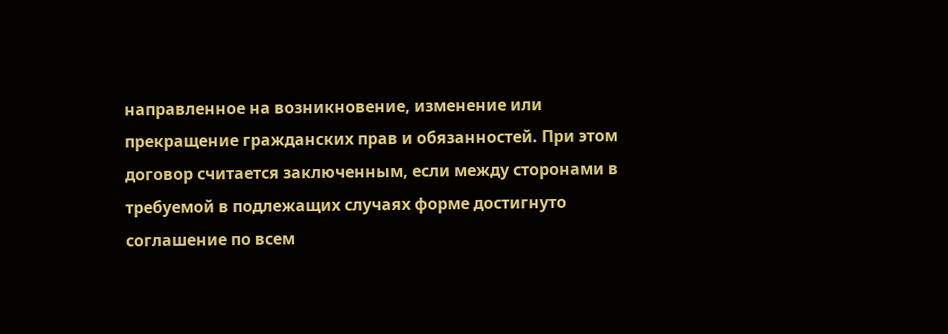направленное на возникновение, изменение или прекращение гражданских прав и обязанностей. При этом договор считается заключенным, если между сторонами в требуемой в подлежащих случаях форме достигнуто соглашение по всем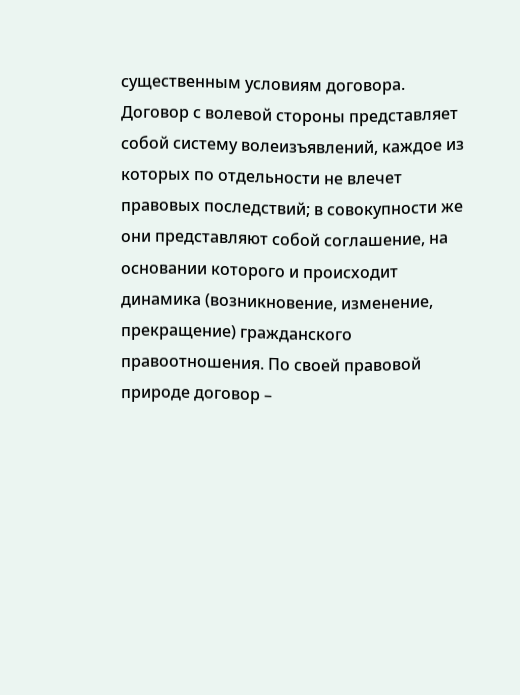существенным условиям договора. Договор с волевой стороны представляет собой систему волеизъявлений, каждое из которых по отдельности не влечет правовых последствий; в совокупности же они представляют собой соглашение, на основании которого и происходит динамика (возникновение, изменение, прекращение) гражданского правоотношения. По своей правовой природе договор –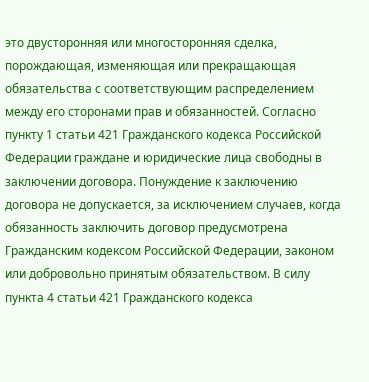это двусторонняя или многосторонняя сделка, порождающая, изменяющая или прекращающая обязательства с соответствующим распределением между его сторонами прав и обязанностей. Согласно пункту 1 статьи 421 Гражданского кодекса Российской Федерации граждане и юридические лица свободны в заключении договора. Понуждение к заключению договора не допускается, за исключением случаев, когда обязанность заключить договор предусмотрена Гражданским кодексом Российской Федерации, законом или добровольно принятым обязательством. В силу пункта 4 статьи 421 Гражданского кодекса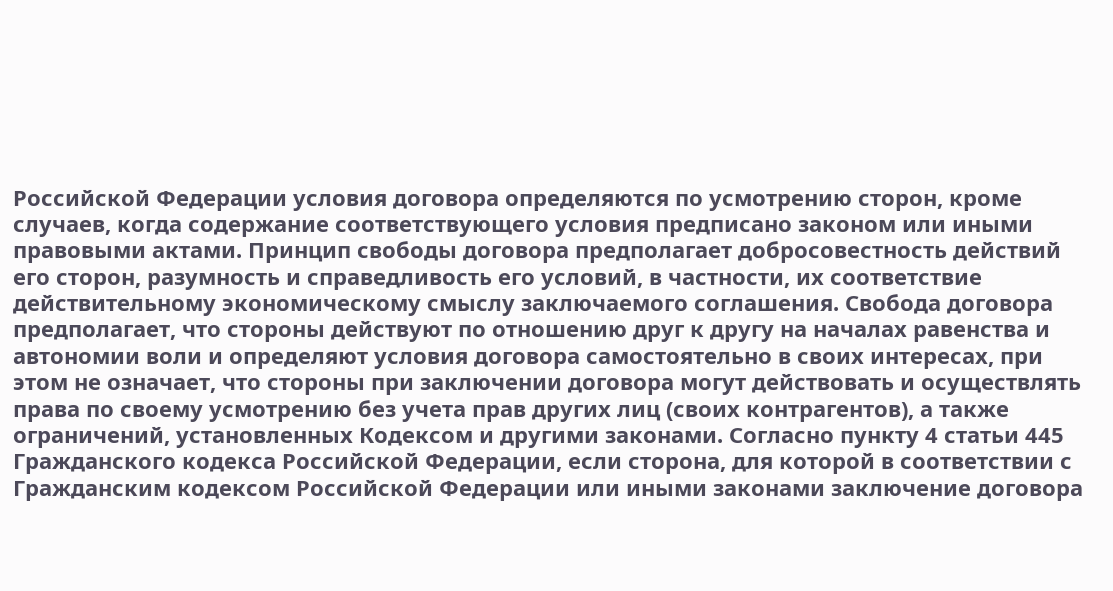Российской Федерации условия договора определяются по усмотрению сторон, кроме случаев, когда содержание соответствующего условия предписано законом или иными правовыми актами. Принцип свободы договора предполагает добросовестность действий его сторон, разумность и справедливость его условий, в частности, их соответствие действительному экономическому смыслу заключаемого соглашения. Свобода договора предполагает, что стороны действуют по отношению друг к другу на началах равенства и автономии воли и определяют условия договора самостоятельно в своих интересах, при этом не означает, что стороны при заключении договора могут действовать и осуществлять права по своему усмотрению без учета прав других лиц (своих контрагентов), а также ограничений, установленных Кодексом и другими законами. Согласно пункту 4 статьи 445 Гражданского кодекса Российской Федерации, если сторона, для которой в соответствии с Гражданским кодексом Российской Федерации или иными законами заключение договора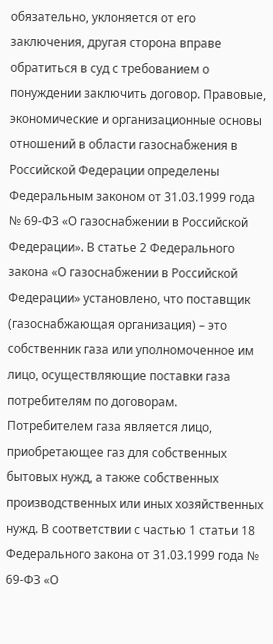обязательно, уклоняется от его заключения, другая сторона вправе обратиться в суд с требованием о понуждении заключить договор. Правовые, экономические и организационные основы отношений в области газоснабжения в Российской Федерации определены Федеральным законом от 31.03.1999 года № 69-ФЗ «О газоснабжении в Российской Федерации». В статье 2 Федерального закона «О газоснабжении в Российской Федерации» установлено, что поставщик (газоснабжающая организация) – это собственник газа или уполномоченное им лицо, осуществляющие поставки газа потребителям по договорам. Потребителем газа является лицо, приобретающее газ для собственных бытовых нужд, а также собственных производственных или иных хозяйственных нужд. В соответствии с частью 1 статьи 18 Федерального закона от 31.03.1999 года № 69-ФЗ «О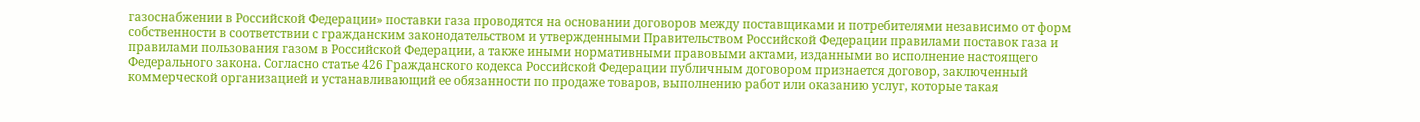газоснабжении в Российской Федерации» поставки газа проводятся на основании договоров между поставщиками и потребителями независимо от форм собственности в соответствии с гражданским законодательством и утвержденными Правительством Российской Федерации правилами поставок газа и правилами пользования газом в Российской Федерации, а также иными нормативными правовыми актами, изданными во исполнение настоящего Федерального закона. Согласно статье 426 Гражданского кодекса Российской Федерации публичным договором признается договор, заключенный коммерческой организацией и устанавливающий ее обязанности по продаже товаров, выполнению работ или оказанию услуг, которые такая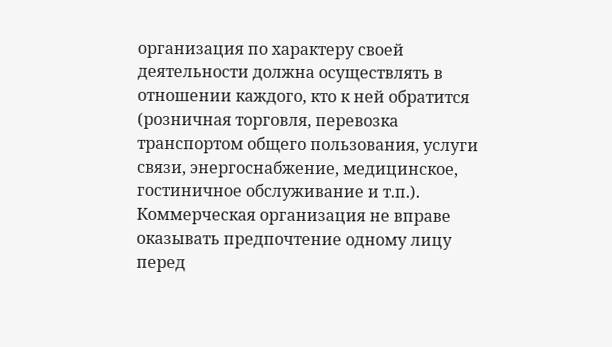организация по характеру своей деятельности должна осуществлять в отношении каждого, кто к ней обратится (розничная торговля, перевозка транспортом общего пользования, услуги связи, энергоснабжение, медицинское, гостиничное обслуживание и т.п.). Коммерческая организация не вправе оказывать предпочтение одному лицу перед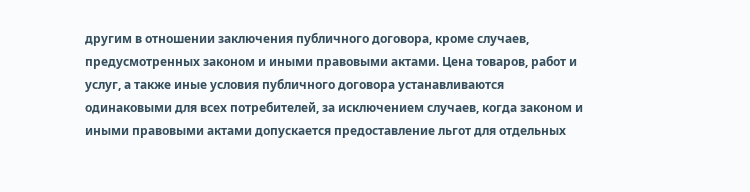другим в отношении заключения публичного договора, кроме случаев, предусмотренных законом и иными правовыми актами. Цена товаров, работ и услуг, а также иные условия публичного договора устанавливаются одинаковыми для всех потребителей, за исключением случаев, когда законом и иными правовыми актами допускается предоставление льгот для отдельных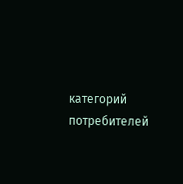категорий потребителей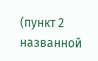(пункт 2 названной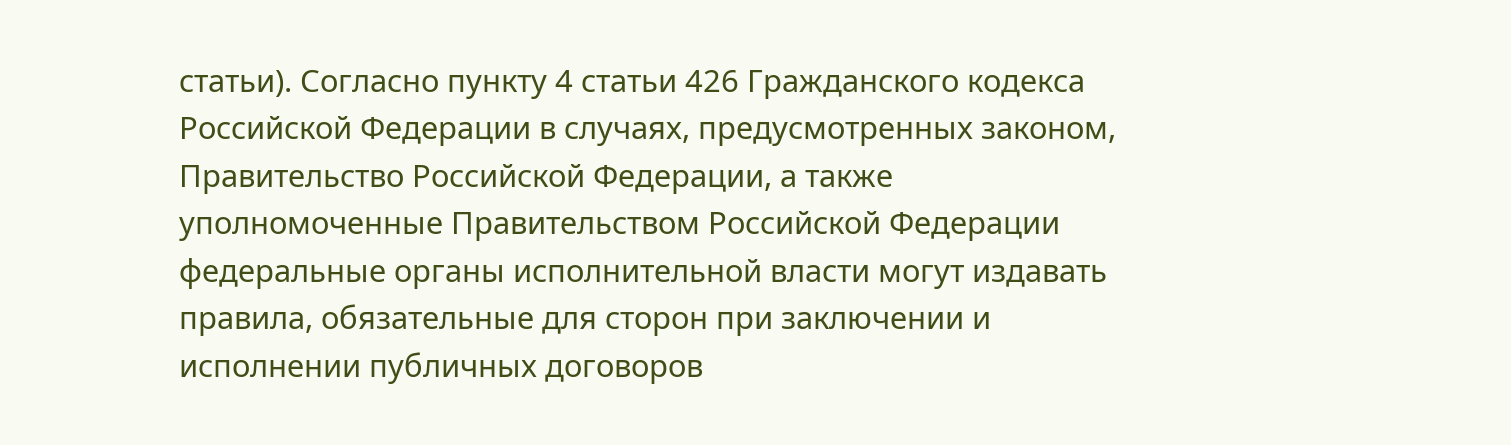статьи). Согласно пункту 4 статьи 426 Гражданского кодекса Российской Федерации в случаях, предусмотренных законом, Правительство Российской Федерации, а также уполномоченные Правительством Российской Федерации федеральные органы исполнительной власти могут издавать правила, обязательные для сторон при заключении и исполнении публичных договоров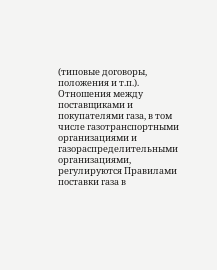(типовые договоры, положения и т.п.). Отношения между поставщиками и покупателями газа, в том числе газотранспортными организациями и газораспределительными организациями, регулируются Правилами поставки газа в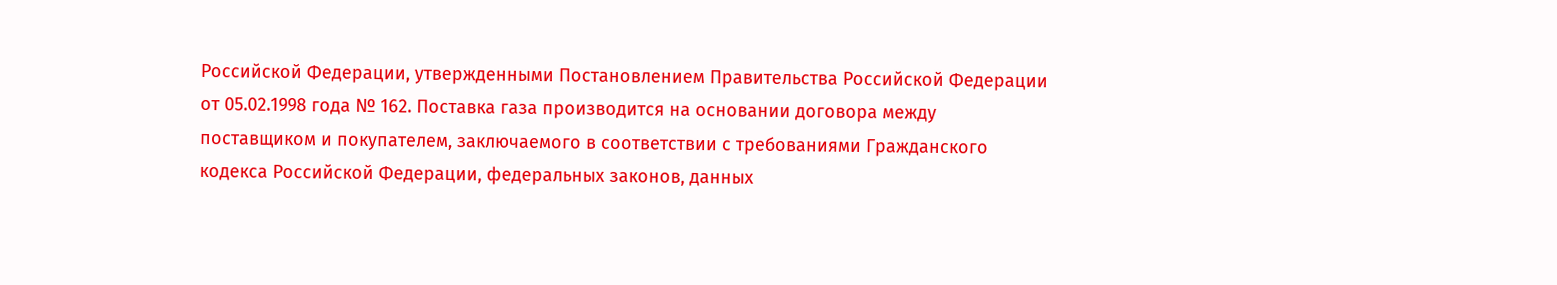Российской Федерации, утвержденными Постановлением Правительства Российской Федерации от 05.02.1998 года № 162. Поставка газа производится на основании договора между поставщиком и покупателем, заключаемого в соответствии с требованиями Гражданского кодекса Российской Федерации, федеральных законов, данных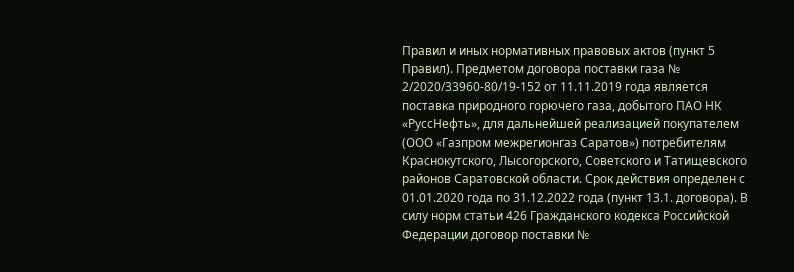Правил и иных нормативных правовых актов (пункт 5 Правил). Предметом договора поставки газа № 2/2020/33960-80/19-152 от 11.11.2019 года является поставка природного горючего газа, добытого ПАО НК «РуссНефть», для дальнейшей реализацией покупателем (ООО «Газпром межрегионгаз Саратов») потребителям Краснокутского, Лысогорского, Советского и Татищевского районов Саратовской области. Срок действия определен с 01.01.2020 года по 31.12.2022 года (пункт 13.1. договора). В силу норм статьи 426 Гражданского кодекса Российской Федерации договор поставки №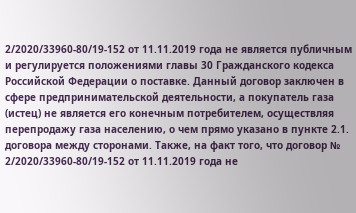2/2020/33960-80/19-152 от 11.11.2019 года не является публичным и регулируется положениями главы 30 Гражданского кодекса Российской Федерации о поставке. Данный договор заключен в сфере предпринимательской деятельности, а покупатель газа (истец) не является его конечным потребителем, осуществляя перепродажу газа населению, о чем прямо указано в пункте 2.1. договора между сторонами. Также, на факт того, что договор № 2/2020/33960-80/19-152 от 11.11.2019 года не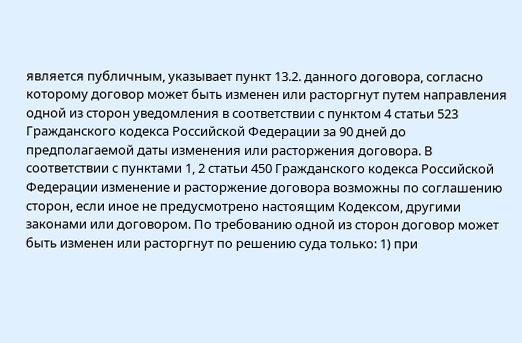является публичным, указывает пункт 13.2. данного договора, согласно которому договор может быть изменен или расторгнут путем направления одной из сторон уведомления в соответствии с пунктом 4 статьи 523 Гражданского кодекса Российской Федерации за 90 дней до предполагаемой даты изменения или расторжения договора. В соответствии с пунктами 1, 2 статьи 450 Гражданского кодекса Российской Федерации изменение и расторжение договора возможны по соглашению сторон, если иное не предусмотрено настоящим Кодексом, другими законами или договором. По требованию одной из сторон договор может быть изменен или расторгнут по решению суда только: 1) при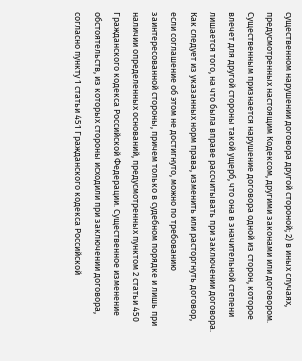существенном нарушении договора другой стороной; 2) в иных случаях, предусмотренных настоящим Кодексом, другими законами или договором. Существенным признается нарушение договора одной из сторон, которое влечет для другой стороны такой ущерб, что она в значительной степени лишается того, на что была вправе рассчитывать при заключении договора. Как следует из указанных норм права, изменить или расторгнуть договор, если соглашение об этом не достигнуто, можно по требованию заинтересованной стороны, причем только в судебном порядке и лишь при наличии определенных оснований, предусмотренных пунктом 2 статьи 450 Гражданского кодекса Российской Федерации. Существенное изменение обстоятельств, из которых стороны исходили при заключении договора, согласно пункту 1 статьи 451 Гражданского кодекса Российской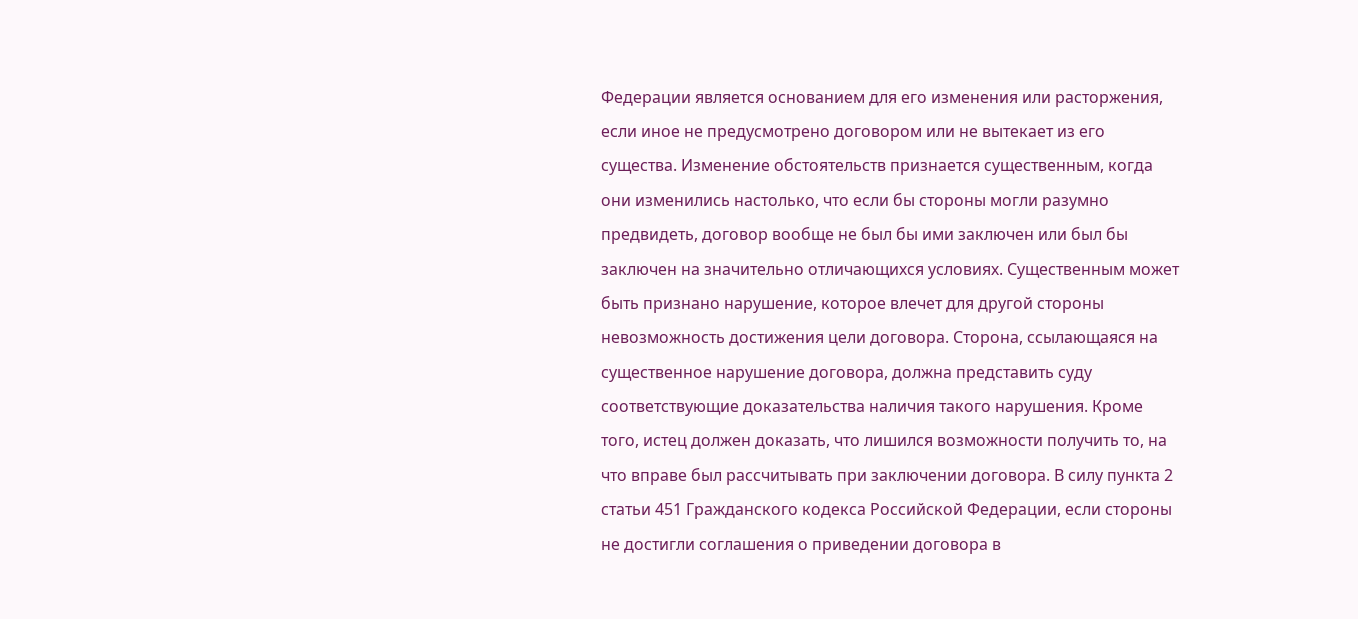Федерации является основанием для его изменения или расторжения, если иное не предусмотрено договором или не вытекает из его существа. Изменение обстоятельств признается существенным, когда они изменились настолько, что если бы стороны могли разумно предвидеть, договор вообще не был бы ими заключен или был бы заключен на значительно отличающихся условиях. Существенным может быть признано нарушение, которое влечет для другой стороны невозможность достижения цели договора. Сторона, ссылающаяся на существенное нарушение договора, должна представить суду соответствующие доказательства наличия такого нарушения. Кроме того, истец должен доказать, что лишился возможности получить то, на что вправе был рассчитывать при заключении договора. В силу пункта 2 статьи 451 Гражданского кодекса Российской Федерации, если стороны не достигли соглашения о приведении договора в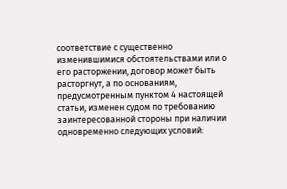соответствие с существенно изменившимися обстоятельствами или о его расторжении, договор может быть расторгнут, а по основаниям, предусмотренным пунктом 4 настоящей статьи, изменен судом по требованию заинтересованной стороны при наличии одновременно следующих условий: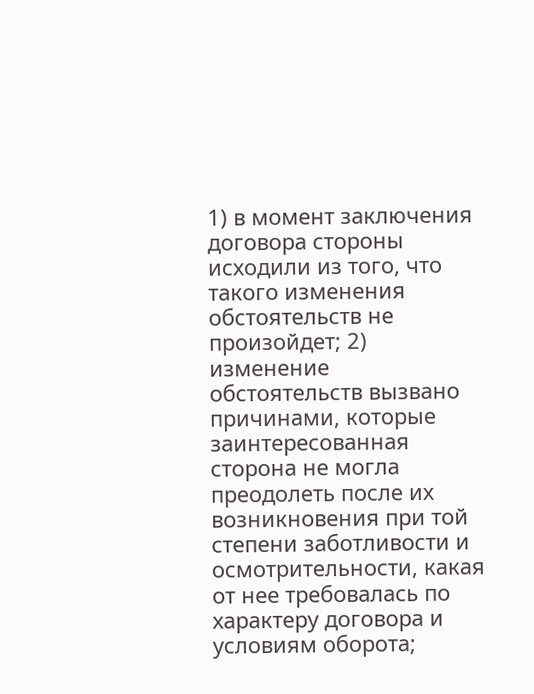1) в момент заключения договора стороны исходили из того, что такого изменения обстоятельств не произойдет; 2) изменение обстоятельств вызвано причинами, которые заинтересованная сторона не могла преодолеть после их возникновения при той степени заботливости и осмотрительности, какая от нее требовалась по характеру договора и условиям оборота;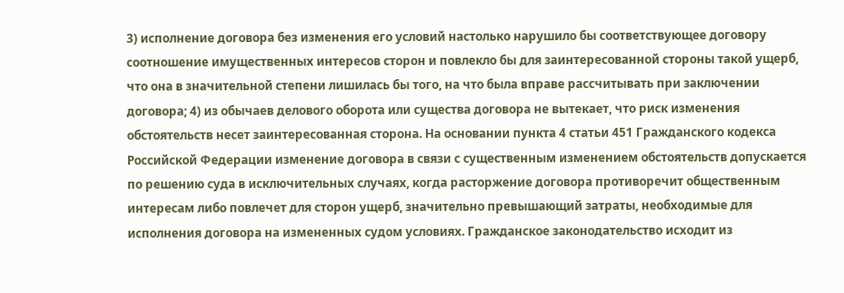3) исполнение договора без изменения его условий настолько нарушило бы соответствующее договору соотношение имущественных интересов сторон и повлекло бы для заинтересованной стороны такой ущерб, что она в значительной степени лишилась бы того, на что была вправе рассчитывать при заключении договора; 4) из обычаев делового оборота или существа договора не вытекает, что риск изменения обстоятельств несет заинтересованная сторона. На основании пункта 4 статьи 451 Гражданского кодекса Российской Федерации изменение договора в связи с существенным изменением обстоятельств допускается по решению суда в исключительных случаях, когда расторжение договора противоречит общественным интересам либо повлечет для сторон ущерб, значительно превышающий затраты, необходимые для исполнения договора на измененных судом условиях. Гражданское законодательство исходит из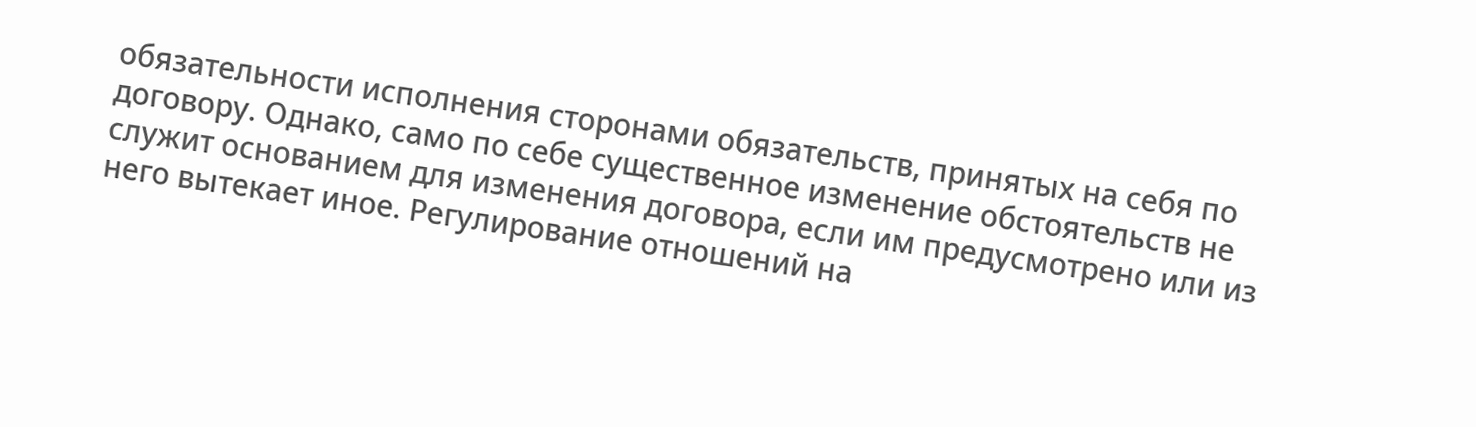обязательности исполнения сторонами обязательств, принятых на себя по договору. Однако, само по себе существенное изменение обстоятельств не служит основанием для изменения договора, если им предусмотрено или из него вытекает иное. Регулирование отношений на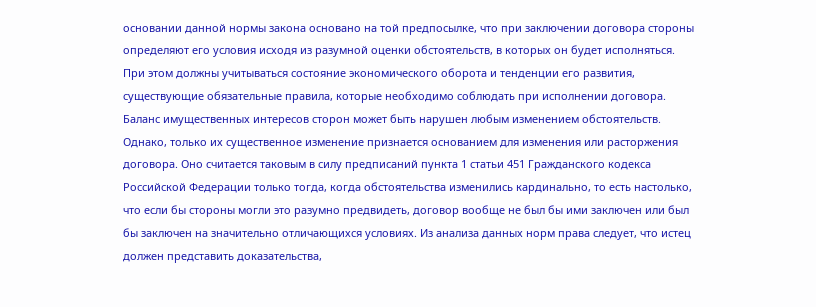основании данной нормы закона основано на той предпосылке, что при заключении договора стороны определяют его условия исходя из разумной оценки обстоятельств, в которых он будет исполняться. При этом должны учитываться состояние экономического оборота и тенденции его развития, существующие обязательные правила, которые необходимо соблюдать при исполнении договора. Баланс имущественных интересов сторон может быть нарушен любым изменением обстоятельств. Однако, только их существенное изменение признается основанием для изменения или расторжения договора. Оно считается таковым в силу предписаний пункта 1 статьи 451 Гражданского кодекса Российской Федерации только тогда, когда обстоятельства изменились кардинально, то есть настолько, что если бы стороны могли это разумно предвидеть, договор вообще не был бы ими заключен или был бы заключен на значительно отличающихся условиях. Из анализа данных норм права следует, что истец должен представить доказательства,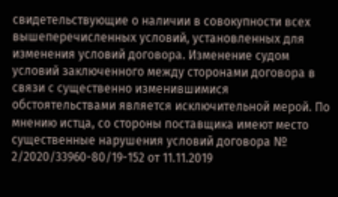свидетельствующие о наличии в совокупности всех вышеперечисленных условий, установленных для изменения условий договора. Изменение судом условий заключенного между сторонами договора в связи с существенно изменившимися обстоятельствами является исключительной мерой. По мнению истца, со стороны поставщика имеют место существенные нарушения условий договора № 2/2020/33960-80/19-152 от 11.11.2019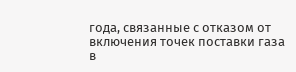года, связанные с отказом от включения точек поставки газа в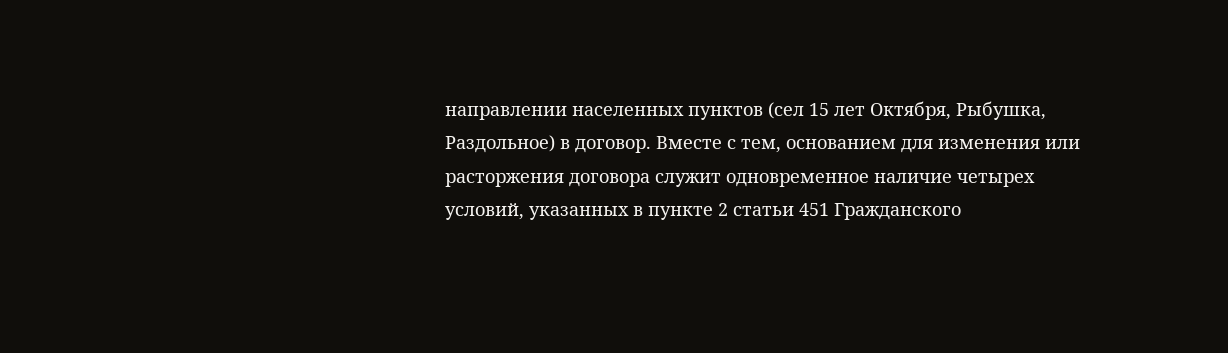направлении населенных пунктов (сел 15 лет Октября, Рыбушка, Раздольное) в договор. Вместе с тем, основанием для изменения или расторжения договора служит одновременное наличие четырех условий, указанных в пункте 2 статьи 451 Гражданского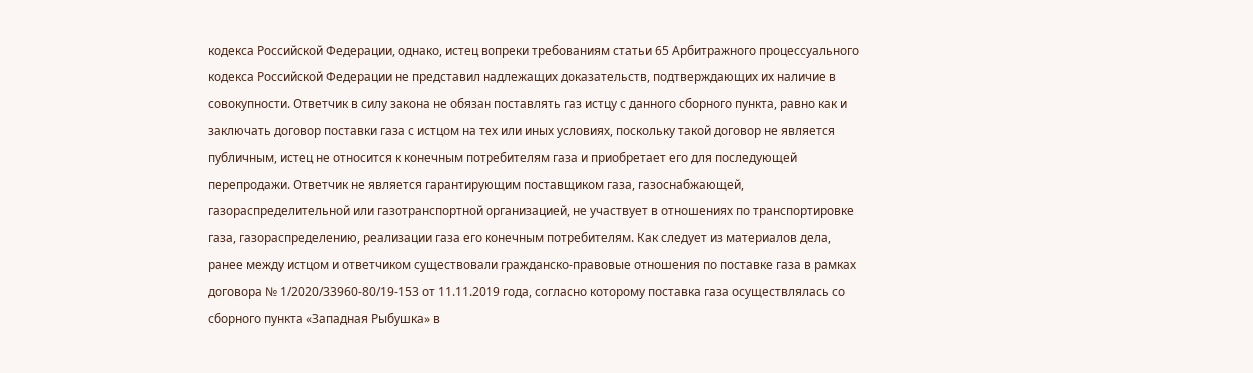кодекса Российской Федерации, однако, истец вопреки требованиям статьи 65 Арбитражного процессуального кодекса Российской Федерации не представил надлежащих доказательств, подтверждающих их наличие в совокупности. Ответчик в силу закона не обязан поставлять газ истцу с данного сборного пункта, равно как и заключать договор поставки газа с истцом на тех или иных условиях, поскольку такой договор не является публичным, истец не относится к конечным потребителям газа и приобретает его для последующей перепродажи. Ответчик не является гарантирующим поставщиком газа, газоснабжающей, газораспределительной или газотранспортной организацией, не участвует в отношениях по транспортировке газа, газораспределению, реализации газа его конечным потребителям. Как следует из материалов дела, ранее между истцом и ответчиком существовали гражданско-правовые отношения по поставке газа в рамках договора № 1/2020/33960-80/19-153 от 11.11.2019 года, согласно которому поставка газа осуществлялась со сборного пункта «Западная Рыбушка» в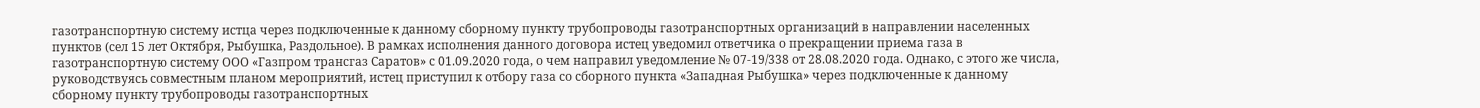газотранспортную систему истца через подключенные к данному сборному пункту трубопроводы газотранспортных организаций в направлении населенных пунктов (сел 15 лет Октября, Рыбушка, Раздольное). В рамках исполнения данного договора истец уведомил ответчика о прекращении приема газа в газотранспортную систему ООО «Газпром трансгаз Саратов» с 01.09.2020 года, о чем направил уведомление № 07-19/338 от 28.08.2020 года. Однако, с этого же числа, руководствуясь совместным планом мероприятий, истец приступил к отбору газа со сборного пункта «Западная Рыбушка» через подключенные к данному сборному пункту трубопроводы газотранспортных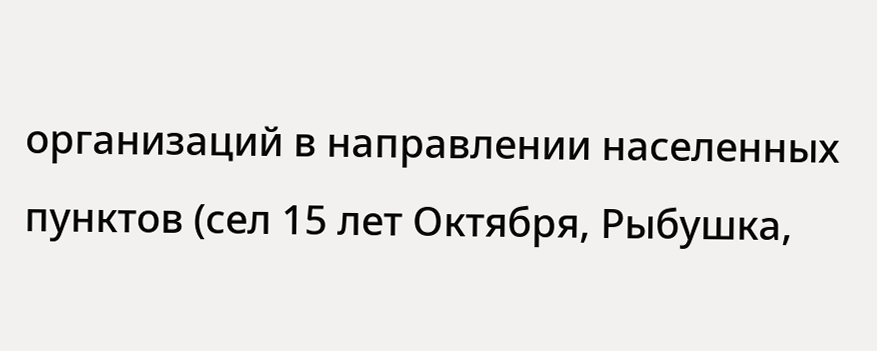организаций в направлении населенных пунктов (сел 15 лет Октября, Рыбушка,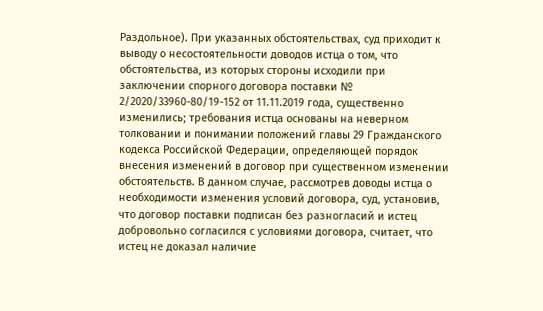Раздольное). При указанных обстоятельствах, суд приходит к выводу о несостоятельности доводов истца о том, что обстоятельства, из которых стороны исходили при заключении спорного договора поставки № 2/2020/33960-80/19-152 от 11.11.2019 года, существенно изменились; требования истца основаны на неверном толковании и понимании положений главы 29 Гражданского кодекса Российской Федерации, определяющей порядок внесения изменений в договор при существенном изменении обстоятельств. В данном случае, рассмотрев доводы истца о необходимости изменения условий договора, суд, установив, что договор поставки подписан без разногласий и истец добровольно согласился с условиями договора, считает, что истец не доказал наличие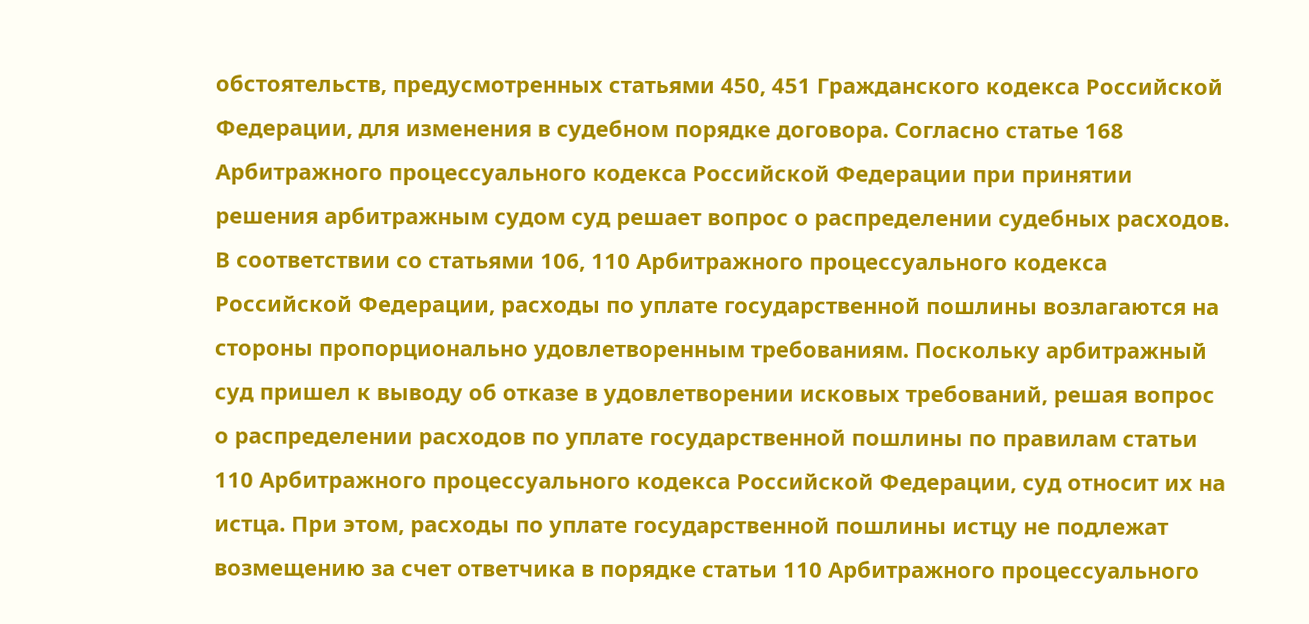обстоятельств, предусмотренных статьями 450, 451 Гражданского кодекса Российской Федерации, для изменения в судебном порядке договора. Согласно статье 168 Арбитражного процессуального кодекса Российской Федерации при принятии решения арбитражным судом суд решает вопрос о распределении судебных расходов. В соответствии со статьями 106, 110 Арбитражного процессуального кодекса Российской Федерации, расходы по уплате государственной пошлины возлагаются на стороны пропорционально удовлетворенным требованиям. Поскольку арбитражный суд пришел к выводу об отказе в удовлетворении исковых требований, решая вопрос о распределении расходов по уплате государственной пошлины по правилам статьи 110 Арбитражного процессуального кодекса Российской Федерации, суд относит их на истца. При этом, расходы по уплате государственной пошлины истцу не подлежат возмещению за счет ответчика в порядке статьи 110 Арбитражного процессуального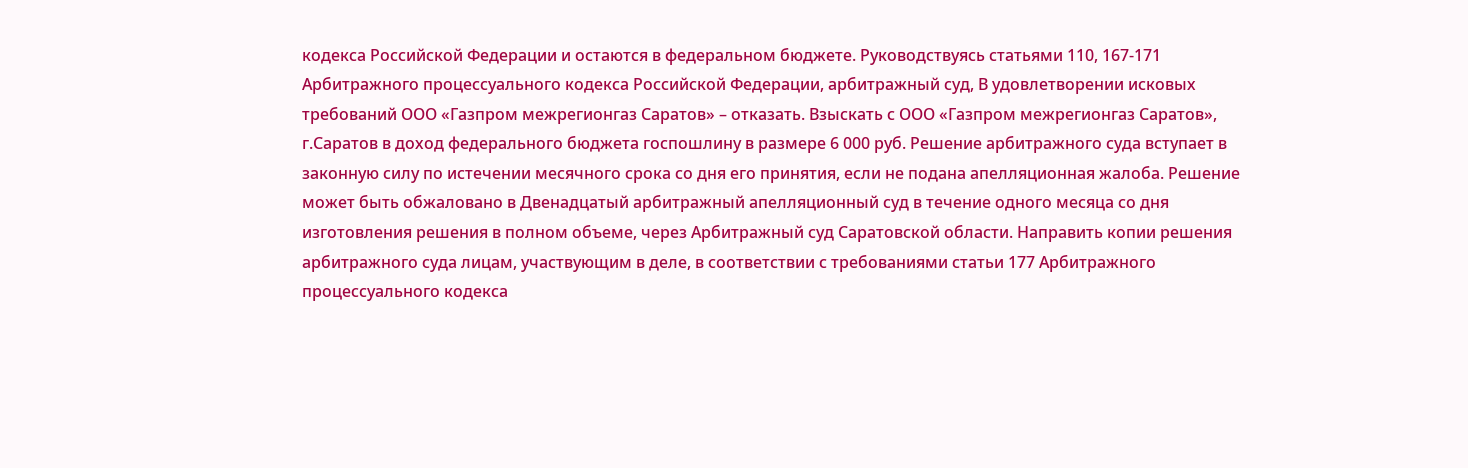кодекса Российской Федерации и остаются в федеральном бюджете. Руководствуясь статьями 110, 167-171 Арбитражного процессуального кодекса Российской Федерации, арбитражный суд, В удовлетворении исковых требований ООО «Газпром межрегионгаз Саратов» – отказать. Взыскать с ООО «Газпром межрегионгаз Саратов», г.Саратов в доход федерального бюджета госпошлину в размере 6 000 руб. Решение арбитражного суда вступает в законную силу по истечении месячного срока со дня его принятия, если не подана апелляционная жалоба. Решение может быть обжаловано в Двенадцатый арбитражный апелляционный суд в течение одного месяца со дня изготовления решения в полном объеме, через Арбитражный суд Саратовской области. Направить копии решения арбитражного суда лицам, участвующим в деле, в соответствии с требованиями статьи 177 Арбитражного процессуального кодекса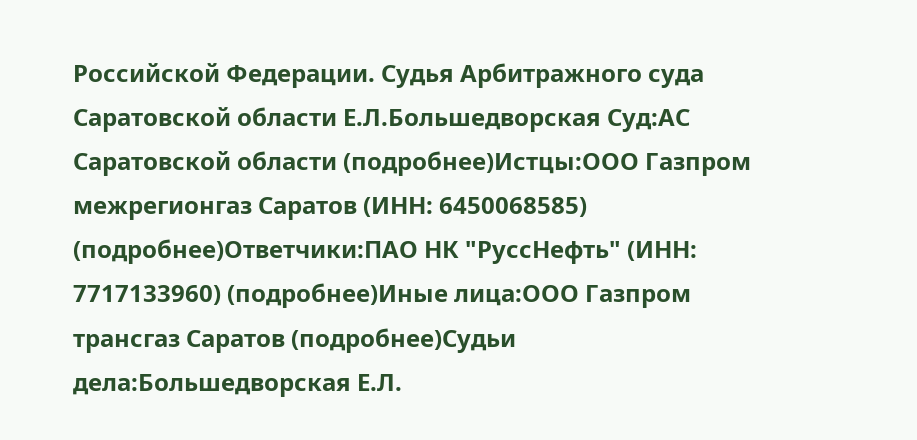Российской Федерации. Судья Арбитражного суда Саратовской области Е.Л.Большедворская Суд:АС Саратовской области (подробнее)Истцы:ООО Газпром межрегионгаз Саратов (ИНН: 6450068585) (подробнее)Ответчики:ПАО НК "РуссНефть" (ИНН: 7717133960) (подробнее)Иные лица:ООО Газпром трансгаз Саратов (подробнее)Судьи дела:Большедворская Е.Л.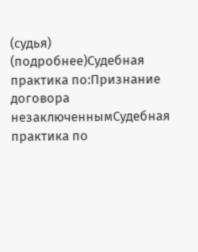(судья) (подробнее)Судебная практика по:Признание договора незаключеннымСудебная практика по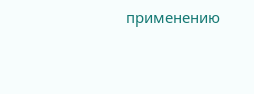применению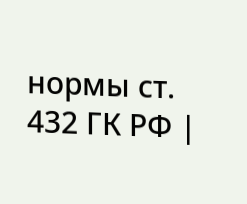нормы ст. 432 ГК РФ |